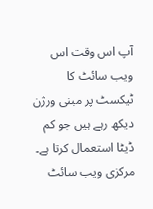آپ اس وقت اس ویب سائٹ کا ٹیکسٹ پر مبنی ورژن دیکھ رہے ہیں جو کم ڈیٹا استعمال کرتا ہے۔ مرکزی ویب سائٹ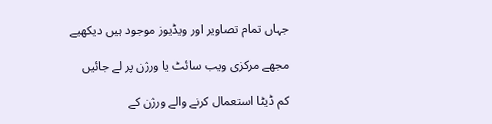جہاں تمام تصاویر اور ویڈیوز موجود ہیں دیکھیے

مجھے مرکزی ویب سائٹ یا ورژن پر لے جائیں

کم ڈیٹا استعمال کرنے والے ورژن کے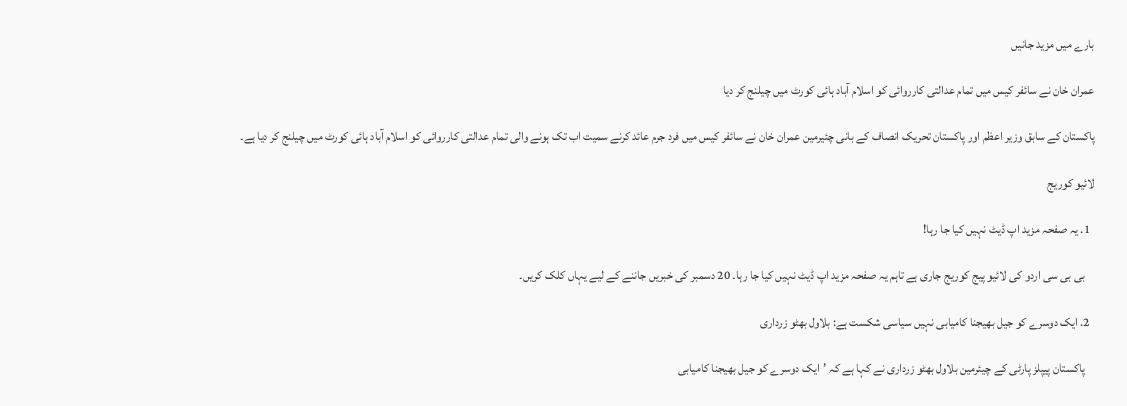بارے میں مزید جانیں

عمران خان نے سائفر کیس میں تمام عدالتی کارروائی کو اسلام آباد ہائی کورٹ میں چیلنج کر دیا

پاکستان کے سابق وزیر اعظم اور پاکستان تحریک انصاف کے بانی چئیرمین عمران خان نے سائفر کیس میں فرد جرم عائد کرنے سمیت اب تک ہونے والی تمام عدالتی کارروائی کو اسلام آباد ہائی کورٹ میں چیلنج کر دیا ہے۔

لائیو کوریج

  1. یہ صفحہ مزید اپ ڈیٹ نہیں کیا جا رہا!

    بی بی سی اردو کی لائیو پیج کوریج جاری ہے تاہم یہ صفحہ مزید اپ ڈیٹ نہیں کیا جا رہا۔ 20 دسمبر کی خبریں جاننے کے لیے یہاں کلک کریں۔

  2. ایک دوسرے کو جیل بھیجنا کامیابی نہیں سیاسی شکست ہے: بلاول بھٹو زرداری

    پاکستان پیپلز پارٹی کے چیئرمین بلاول بھٹو زرداری نے کہا ہے کہ ’ایک دوسرے کو جیل بھیجنا کامیابی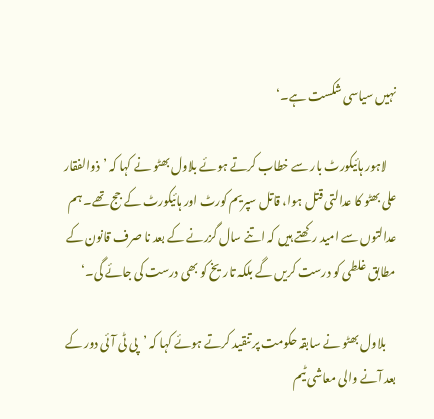نہیں سیاسی شکست ہے۔‘

    لاہور ہائیکورٹ بار سے خطاب کرتے ہوئے بلاول بھٹو نے کہا کہ ’ذوالفقار علی بھٹو کا عدالتی قتل ہوا، قاتل سپریم کورٹ اور ہائیکورٹ کے جج تھے۔ ہم عدالتوں سے امید رکھتے ہیں کہ اتنے سال گزرنے کے بعد نا صرف قانون کے مطابق غلطی کو درست کریں گے بلکہ تاریخ کو بھی درست کی جائے گی۔‘

    بلاول بھٹو نے سابقہ حکومت پر تنقید کرتے ہوئے کہا کہ ’پی ٹی آئی دور کے بعد آنے والی معاشی ٹیم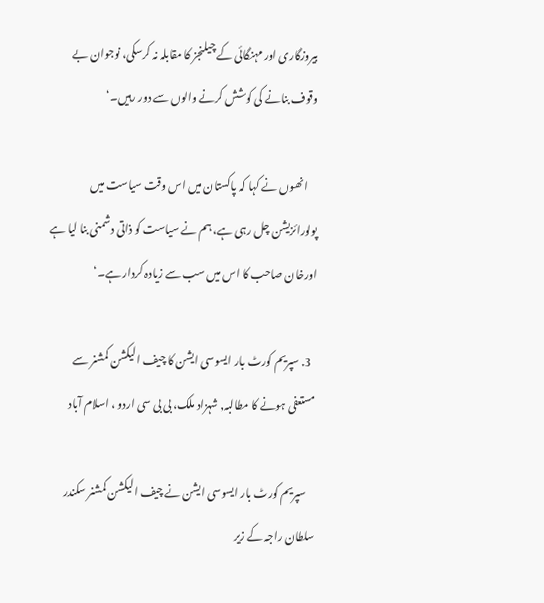بیروزگاری اور مہنگائی کے چیلنجز کا مقابلہ نہ کرسکی، نوجوان بے وقوف بنانے کی کوشش کرنے والوں سے دور رہیں۔‘

    انھوں نے کہا کہ پاکستان میں اس وقت سیاست میں پولورائزیشن چل رہی ہے، ہم نے سیاست کو ذاتی دشمنی بنا لیا ہے اورخان صاحب کا اس میں سب سے زیادہ کردار ہے۔‘

  3. سپریم کورٹ بار ایسوسی ایشن کا چیف الیکشن کمشنر سے مستعفی ہونے کا مطالبہ, شہزاد ملک، بی بی سی اردو ، اسلام آباد

    سپریم کورٹ بار ایسوسی ایشن نے چیف الیکشن کمشنر سکندر سلطان راجہ کے زیر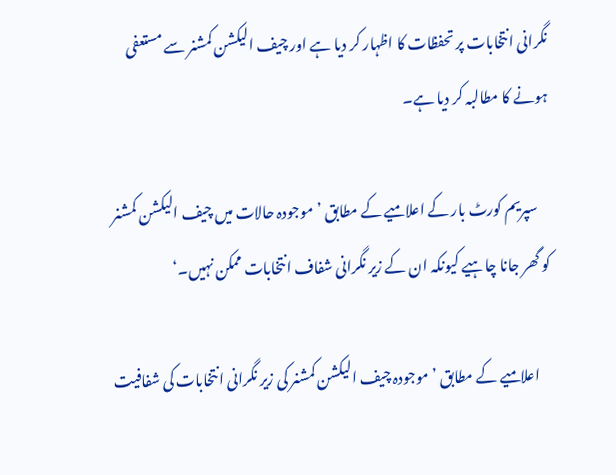نگرانی انتخابات پر تحفظات کا اظہار کر دیا ہے اور چیف الیکشن کمشنر سے مستعفی ہونے کا مطالبہ کر دیا ہے۔

    سپریم کورٹ بار کے اعلامیے کے مطابق ’موجودہ حالات میں چیف الیکشن کمشنر کو گھر جانا چاہیے کیونکہ ان کے زیر نگرانی شفاف انتخابات ممکن نہیں۔‘

    اعلامیے کے مطابق ’موجودہ چیف الیکشن کمشنر کی زیر نگرانی انتخابات کی شفافیت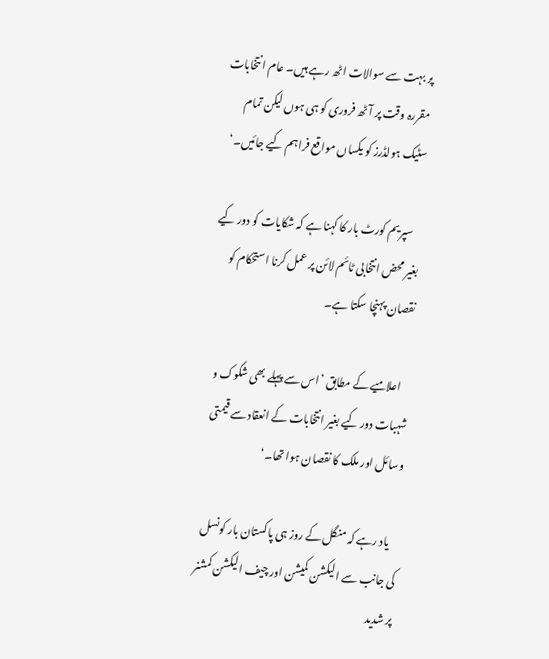پر بہت سے سوالات اٹھ رہے ہیں۔ عام انتخابات مقررہ وقت پر آٹھ فروری کو ہی ہوں لیکن تمام سٹیک ہولڈرز کو یکساں مواقع فراہم کیے جائیں۔‘

    سپریم کورٹ بار کا کہنا ہے کہ شکایات کو دور کیے بغیر محض انتخابی ٹائم لائن پر عمل کرنا استحکام کو نقصان پہنچا سکتا ہے۔

    اعلامیے کے مطابق ’اس سے پہلے بھی شکوک و شہبات دور کیے بغیر انتخابات کے انعقاد سے قیمتی وسائل اور ملک کا نقصان ہوا تھا۔‘

    یاد رہے کہ منگل کے روز ہی پاکستان بار کونسل کی جانب سے الیکشن کمیشن اور چیف الیکشن کمشنر پر شدید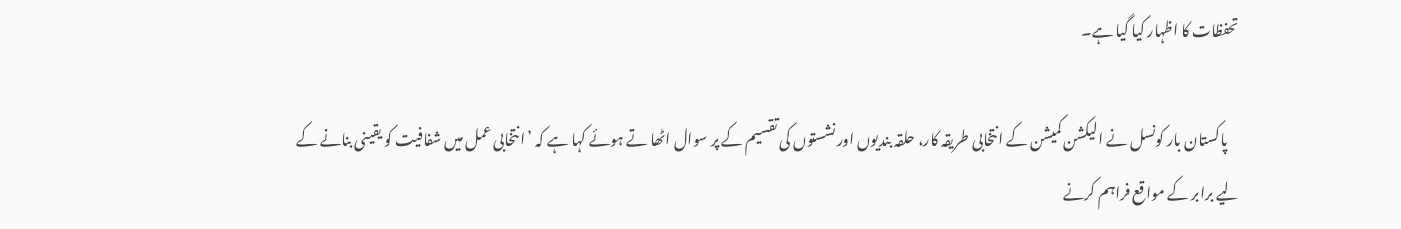تحفظات کا اظہار کیا گیا ہے۔

    پاکستان بار کونسل نے الیکشن کمیشن کے انتخابی طریقہ کار، حلقہ بندیوں اور نشستوں کی تقسیم کے پر سوال اٹھا تے ہوئے کہا ہے کہ ’انتخابی عمل میں شفافیت کو یقینی بنانے کے لیے برابر کے مواقع فراہم کرنے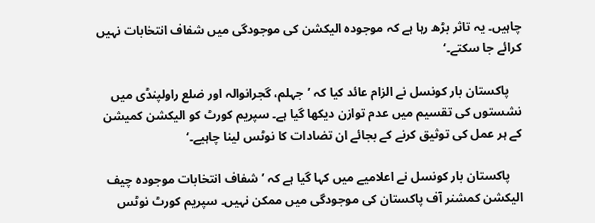چاہیں۔ یہ تاثر بڑھ رہا ہے کہ موجودہ الیکشن کی موجودگی میں شفاف انتخابات نہیں کرائے جا سکتے۔‘

    پاکستان بار کونسل نے الزام عائد کیا کہ ’جہلم، گجرانوالہ اور ضلع راولپنڈی میں نشستوں کی تقسیم میں عدم توازن دیکھا گیا ہے۔ سپریم کورٹ کو الیکشن کمیشن کے ہر عمل کی توثیق کرنے کے بجائے ان تضادات کا نوٹس لینا چاہیے۔‘

    پاکستان بار کونسل نے اعلامیے میں کہا گیا ہے کہ ’شفاف انتخابات موجودہ چیف الیکشن کمشنر آف پاکستان کی موجودگی میں ممکن نہیں۔ سپریم کورٹ نوٹس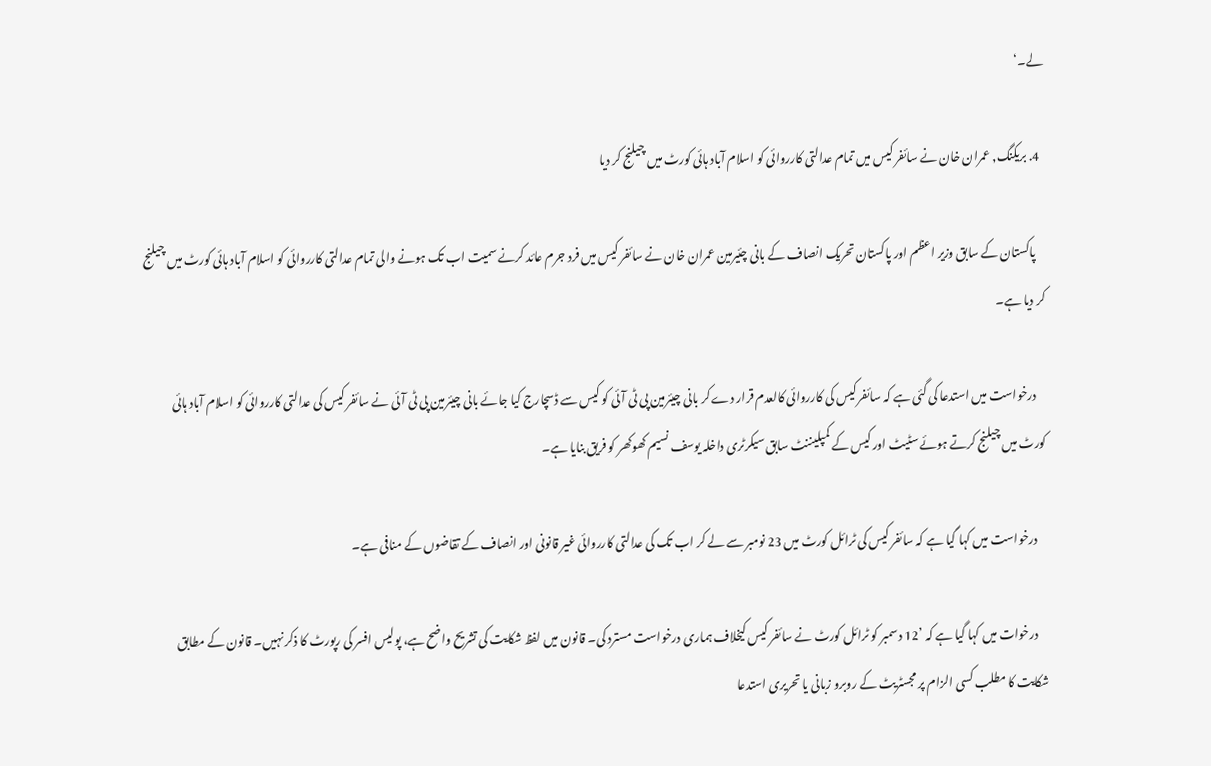لے۔‘

  4. بریکنگ, عمران خان نے سائفر کیس میں تمام عدالتی کارروائی کو اسلام آباد ہائی کورٹ میں چیلنج کر دیا

    پاکستان کے سابق وزیر اعظم اور پاکستان تحریک انصاف کے بانی چئیرمین عمران خان نے سائفر کیس میں فرد جرم عائد کرنے سمیت اب تک ہونے والی تمام عدالتی کارروائی کو اسلام آباد ہائی کورٹ میں چیلنج کر دیا ہے۔

    درخواست میں استدعا کی گئی ہے کہ سائفر کیس کی کارروائی کالعدم قرار دے کر بانی چیئرمین پی ٹی آئی کو کیس سے ڈسچارج کیا جائے بانی چیئرمین پی ٹی آئی نے سائفر کیس کی عدالتی کارروائی کو اسلام آباد ہائی کورٹ میں چیلنج کرتے ہوئے سٹیٹ اور کیس کے کمپلیننٹ سابق سیکرٹری داخلہ یوسف نسیم کھوکھر کو فریق بنایا ہے۔

    درخواست میں کہا گیا ہے کہ سائفر کیس کی ٹرائل کورٹ میں 23 نومبر سے لے کر اب تک کی عدالتی کارروائی غیر قانونی اور انصاف کے تقاضوں کے منافی ہے۔

    درخوات میں کہا گیا ہے کہ ’12 دسمبر کو ٹرائل کورٹ نے سائفر کیس کیخلاف ہماری درخواست مسترد کی۔ قانون میں لفظ شکایت کی تشریح واضح ہے، پولیس افسر کی رپورٹ کا ذکر نہیں۔ قانون کے مطابق شکایت کا مطلب کسی الزام پر مجسٹریٹ کے روبرو زبانی یا تحریری استدعا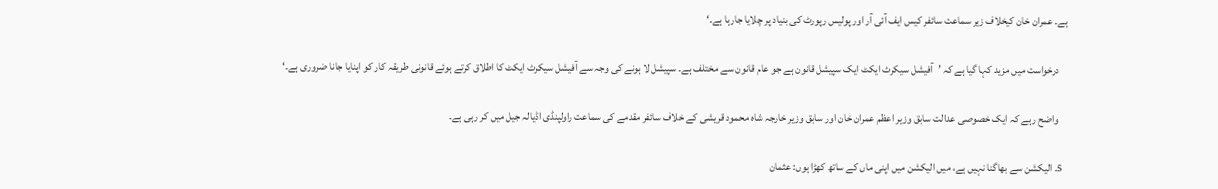ہے۔ عمران خان کیخلاف زیر سماعت سائفر کیس ایف آئی آر اور پولیس رپورٹ کی بنیاد پر چلایا جارہا ہے۔‘

    درخواست میں مزید کہا گیا ہے کہ ’آفیشل سیکرٹ ایکٹ ایک سپیشل قانون ہے جو عام قانون سے مختلف ہے۔ سپیشل لا ہونے کی وجہ سے آفیشل سیکرٹ ایکٹ کا اطلاق کرتے ہوئے قانونی طریقہ کار کو اپنایا جانا ضروری ہے۔‘

    واضح رہے کہ ایک خصوصی عدالت سابق وزیر اعظم عمران خان اور سابق وزیر خارجہ شاہ محمود قریشی کے خلاف سائفر مقدمے کی سماعت راولپنڈی اڈیالہ جیل میں کر رہی ہے۔

  5. الیکشن سے بھاگنا نہیں ہے، میں الیکشن میں اپنی ماں کے ساتھ کھڑا ہوں: عثمان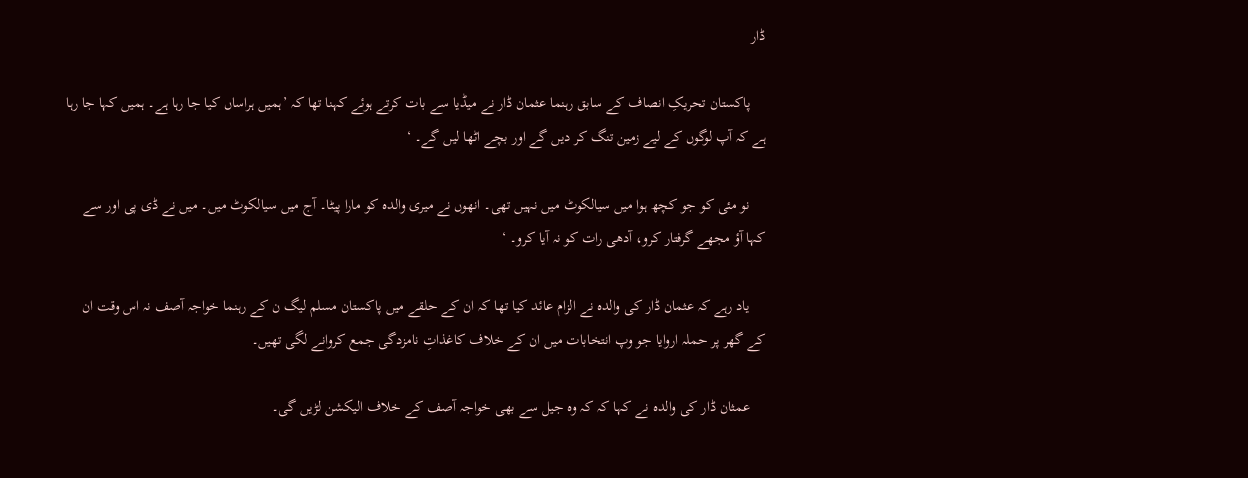ڈار

    پاکستان تحریکِ انصاف کے سابق رہنما عثمان ڈار نے میڈیا سے بات کرتے ہوئے کہنا تھا کہ ’ہمیں ہراساں کیا جا رہا ہے۔ ہمیں کہا جا رہا ہے کہ آپ لوگوں کے لیے زمین تنگ کر دیں گے اور بچے اٹھا لیں گے۔ ‘

    نو مئی کو جو کچھ ہوا میں سیالکوٹ میں نہیں تھی۔ انھوں نے میری والدہ کو مارا پیٹا۔ آج میں سیالکوٹ میں۔ میں نے ڈی پی اور سے کہا آؤ مجھے گرفتار کرو، آدھی رات کو نہ آیا کرو۔ ‘

    یاد رہے کہ عثمان ڈار کی والدہ نے الزام عائد کیا تھا کہ ان کے حلقے میں پاکستان مسلم لیگ ن کے رہنما خواجہ آصف نہ اس وقت ان کے گھر پر حملہ اروایا جو وپ انتخابات میں ان کے خلاف کاغذاتِ نامزدگی جمع کروانے لگی تھیں۔

    عمثان ڈار کی والدہ نے کہا کہ کہ وہ جیل سے بھی خواجہ آصف کے خلاف الیکشن لڑیں گی۔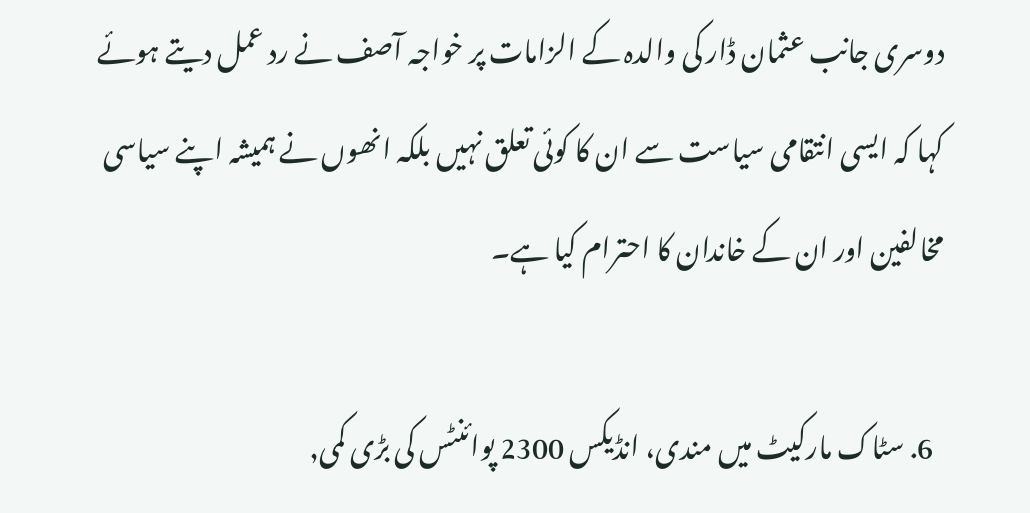دوسری جانب عثمان ڈار کی والدہ کے الزامات پر خواجہ آصف نے رد عمل دیتے ہوئے کہا کہ ایسی انتقامی سیاست سے ان کا کوئی تعلق نہیں بلکہ انھوں نے ہمیشہ اپنے سیاسی مخالفین اور ان کے خاندان کا احترام کیا ہے۔

  6. سٹاک مارکیٹ میں مندی، انڈیکس 2300 پوائنٹس کی بڑی کمی,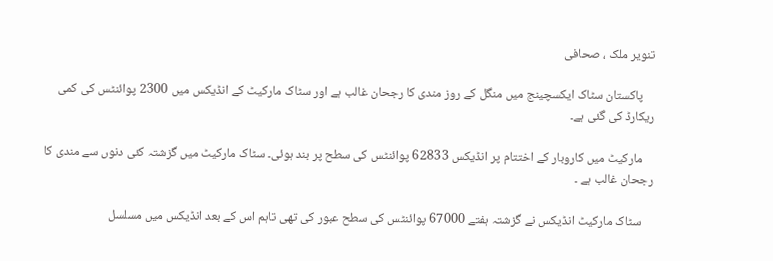تنویر ملک ، صحافی

    پاکستان سٹاک ایکسچینج میں منگل کے روز مندی کا رجحان غالب ہے اور سٹاک مارکیٹ کے انڈیکس میں 2300 پوائنٹس کی کمی ریکارڈ کی گئی ہے۔

    مارکیٹ میں کاروبار کے اختتام پر انڈیکس 62833 پوائنٹس کی سطح پر بند ہوئی۔ سٹاک مارکیٹ میں گزشتہ کئی دنوں سے مندی کا رجحان غالب ہے ۔

    سٹاک مارکیٹ انڈیکس نے گزشتہ ہفتے 67000 پوائنٹس کی سطح عبور کی تھی تاہم اس کے بعد انڈیکس میں مسلسل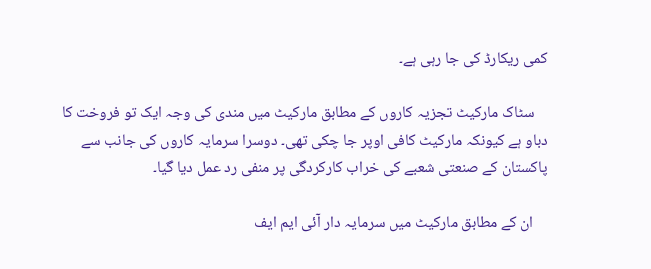کمی ریکارڈ کی جا رہی ہے۔

    سٹاک مارکیٹ تجزیہ کاروں کے مطابق مارکیٹ میں مندی کی وجہ ایک تو فروخت کا دباو ہے کیونکہ مارکیٹ کافی اوپر جا چکی تھی۔ دوسرا سرمایہ کاروں کی جانب سے پاکستان کے صنعتی شعبے کی خراب کارکردگی پر منفی رد عمل دیا گیا۔

    ان کے مطابق مارکیٹ میں سرمایہ دار آئی ایم ایف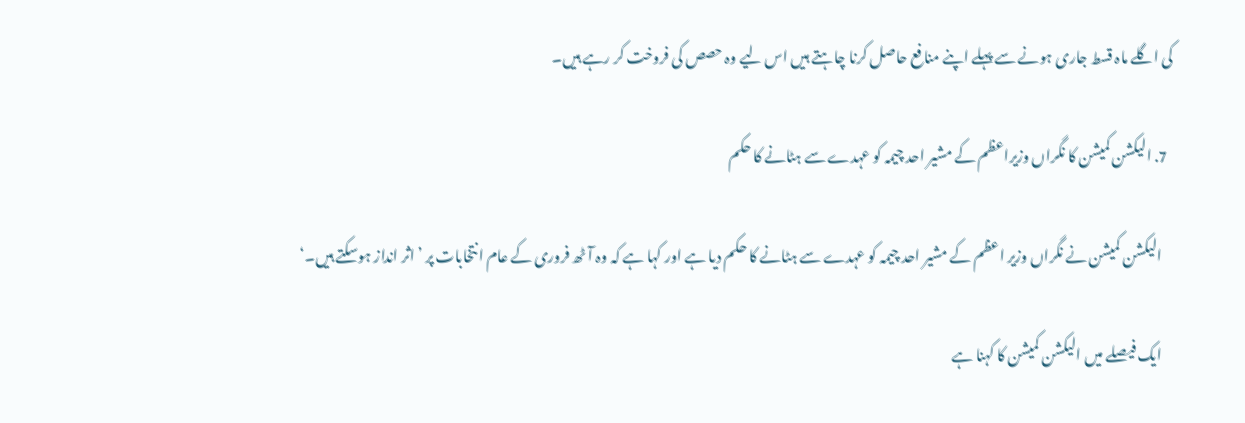کی اگلے ماہ قسط جاری ہونے سے پہلے اپنے منافع حاصل کرنا چاہتے ہیں اس لیے وہ حصص کی فروخت کر رہے ہیں۔

  7. الیکشن کمیشن کا نگراں وزیراعظم کے مشیر احد چیمہ کو عہدے سے ہٹانے کا حکم

    الیکشن کمیشن نے نگراں وزیر اعظم کے مشیر احد چیمہ کو عہدے سے ہٹانے کا حکم دیا ہے اور کہا ہے کہ وہ آٹھ فروری کے عام انتخابات پر ’اثر انداز ہوسکتے ہیں۔‘

    ایک فیصلے میں الیکشن کمیشن کا کہنا ہے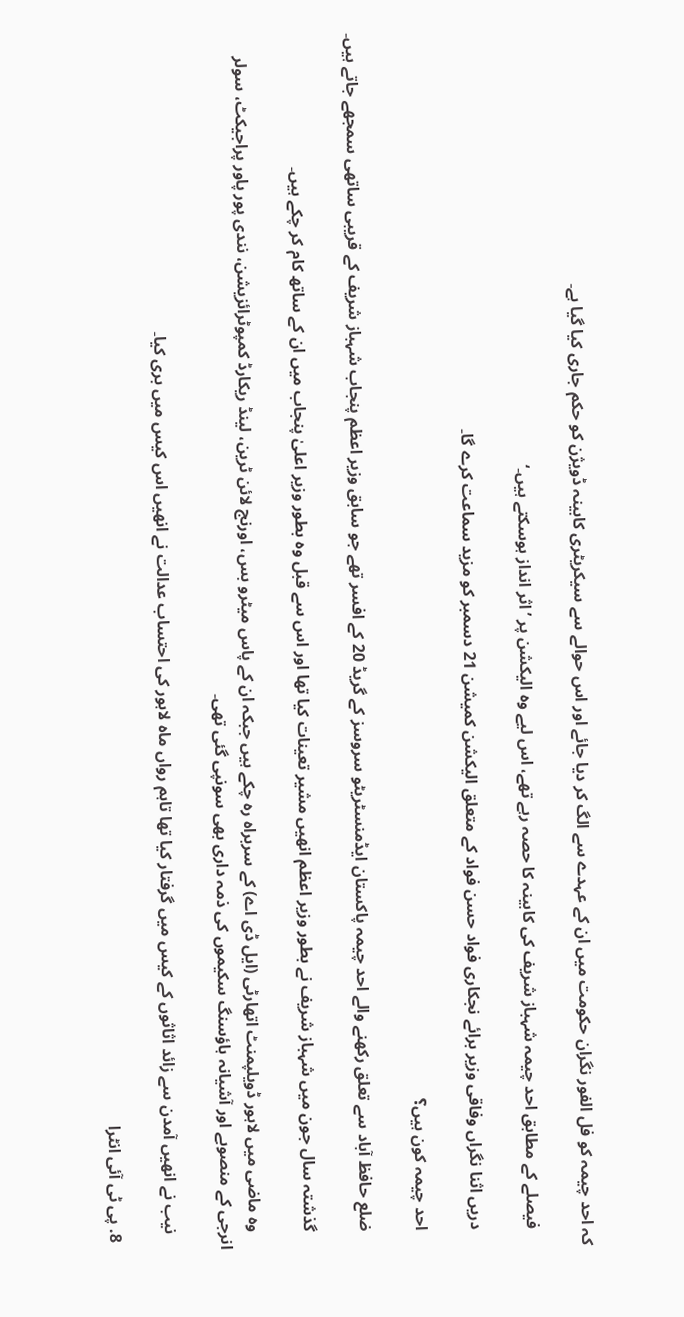کہ احد چیمہ کو فل الفور نگران حکومت میں ان کے عہدے سے الگ کر دیا جائے اور اس حوالے سے سیکریٹری کابینہ ڈویژن کو حکم جاری کیا گیا ہے۔

    فیصلے کے مطابق احد چیمہ شہباز شریف کی کابینہ کا حصہ رہے تھے، اس لیے وہ الیکشن پر ’اثر انداز ہوسکتے ہیں۔‘

    دریں اثنا نگراں وفاقی وزیر برائے نجکاری فواد حسن فواد کے متعلق الیکشن کمیشن 21 دسمبر کو مزید سماعت کرے گا۔

    احد چیمہ کون ہیں؟

    ضلع حافظ آباد سے تعلق رکھنے والے احد چیمہ پاکستان ایڈمنسٹریٹو سروسز کے گریڈ 20 کے افسر تھے جو سابق وزیر اعظم پنجاب شہباز شریف کے قریبی ساتھی سمجھے جاتے ہیں۔

    گذشتہ سال جون میں شہباز شریف نے بطور وزیر اعظم انھیں مشیر تعینات کیا تھا اور اس سے قبل وہ بطور وزیر اعلیٰ پنجاب میں ان کے ساتھ کام کر چکے ہیں۔

    وہ ماضی میں لاہور ڈویلپمنٹ اتھارٹی (ایل ڈی اے) کے سربراہ رہ چکے ہیں جبکہ ان کے پاس میٹرو بس، اورنج لائن ٹرین، لینڈ ریکارڈ کمپوٹرائزیشن، نندی پور پاور پراجیکٹ، سولر انرجی کے منصوبے اور آشیانہ ہاؤسنگ سکیموں کی ذمہ داری بھی سونپی گئی تھی۔

    نیب نے انھیں آمدن سے زائد اثاثوں کے کیس میں گرفتار کیا تھا تاہم رواں ماہ لاہور کی احتساب عدالت نے انھیں اس کیس میں بری کیا۔

  8. پی ٹی آئی انٹرا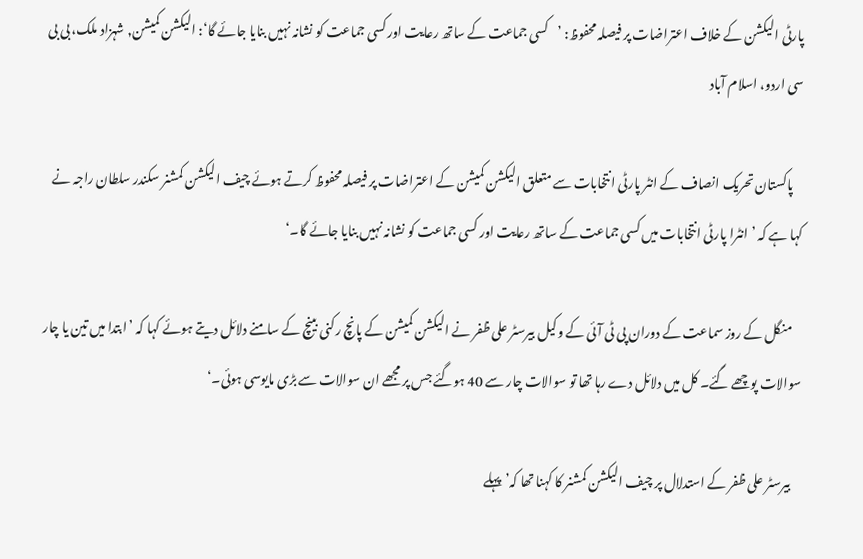پارٹی الیکشن کے خلاف اعتراضات پر فیصلہ محفوظ: ’کسی جماعت کے ساتھ رعایت اور کسی جماعت کو نشانہ نہیں بنایا جائے گا‘: الیکشن کمیشن, شہزاد ملک، بی بی سی اردو، اسلام آباد

    پاکستان تحریک انصاف کے انٹر پارٹی انتخابات سے متعلق الیکشن کمیشن کے اعتراضات پر فیصلہ محفوظ کرتے ہوئے چیف الیکشن کمشنر سکندر سلطان راجہ نے کہا ہے کہ ’انٹرا پارٹی انتخابات میں کسی جماعت کے ساتھ رعایت اور کسی جماعت کو نشانہ نہیں بنایا جائے گا۔‘

    منگل کے روز سماعت کے دوران پی ٹی آئی کے وکیل بیرسٹر علی ظفر نے الیکشن کمیشن کے پانچ رکنی بینچ کے سامنے دلائل دیتے ہوئے کہا کہ ’ابتدا میں تین یا چار سوالات پوچھے گئے۔ کل میں دلائل دے رہا تھا تو سوالات چار سے 40 ہوگئے جس پر مجھے ان سوالات سے بڑی مایوسی ہوئی۔‘

    بیرسٹر علی ظفر کے استدلال پر چیف الیکشن کمشنر کا کہنا تھا کہ’پہلے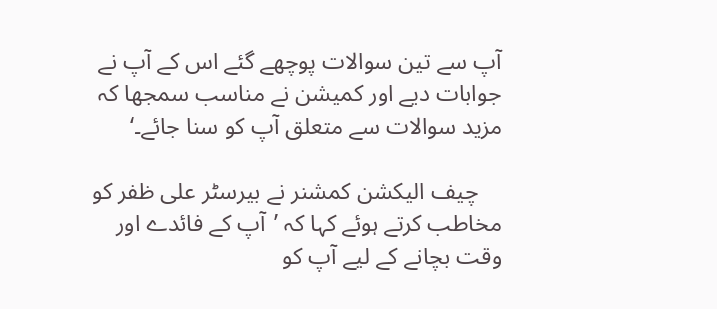آپ سے تین سوالات پوچھے گئے اس کے آپ نے جوابات دیے اور کمیشن نے مناسب سمجھا کہ مزید سوالات سے متعلق آپ کو سنا جائے۔‘

    چیف الیکشن کمشنر نے بیرسٹر علی ظفر کو مخاطب کرتے ہوئے کہا کہ ’آپ کے فائدے اور وقت بچانے کے لیے آپ کو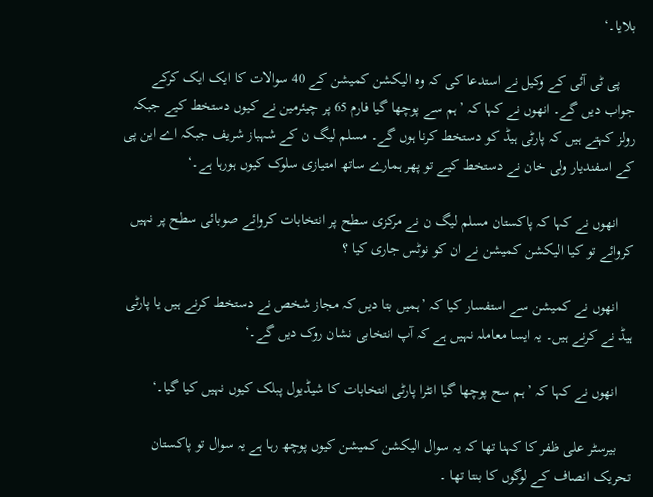بلایا۔‘

    پی ٹی آئی کے وکیل نے استدعا کی کہ وہ الیکشن کمیشن کے 40 سوالات کا ایک ایک کرکے جواب دیں گے۔ انھوں نے کہا کہ ’ہم سے پوچھا گیا فارم 65 پر چیئرمین نے کیوں دستخط کیے جبکہ رولز کہتے ہیں کہ پارٹی ہیڈ کو دستخط کرنا ہوں گے۔ مسلم لیگ ن کے شہباز شریف جبکہ اے این پی کے اسفندیار ولی خان نے دستخط کیے تو پھر ہمارے ساتھ امتیازی سلوک کیوں ہورہا ہے۔‘

    انھوں نے کہا کہ پاکستان مسلم لیگ ن نے مرکزی سطح پر انتخابات کروائے صوبائی سطح پر نہیں کروائے تو کیا الیکشن کمیشن نے ان کو نوٹس جاری کیا ؟

    انھوں نے کمیشن سے استفسار کیا کہ ’ہمیں بتا دیں کہ مجاز شخص نے دستخط کرنے ہیں یا پارٹی ہیڈ نے کرنے ہیں۔ یہ ایسا معاملہ نہیں ہے کہ آپ انتخابی نشان روک دیں گے۔‘

    انھوں نے کہا کہ ’ہم سح پوچھا گیا انٹرا پارٹی انتخابات کا شیڈیول پبلک کیوں نہیں کیا گیا۔‘

    بیرسٹر علی ظفر کا کہنا تھا کہ یہ سوال الیکشن کمیشن کیوں پوچھ رہا ہے یہ سوال تو پاکستان تحریک انصاف کے لوگوں کا بنتا تھا ۔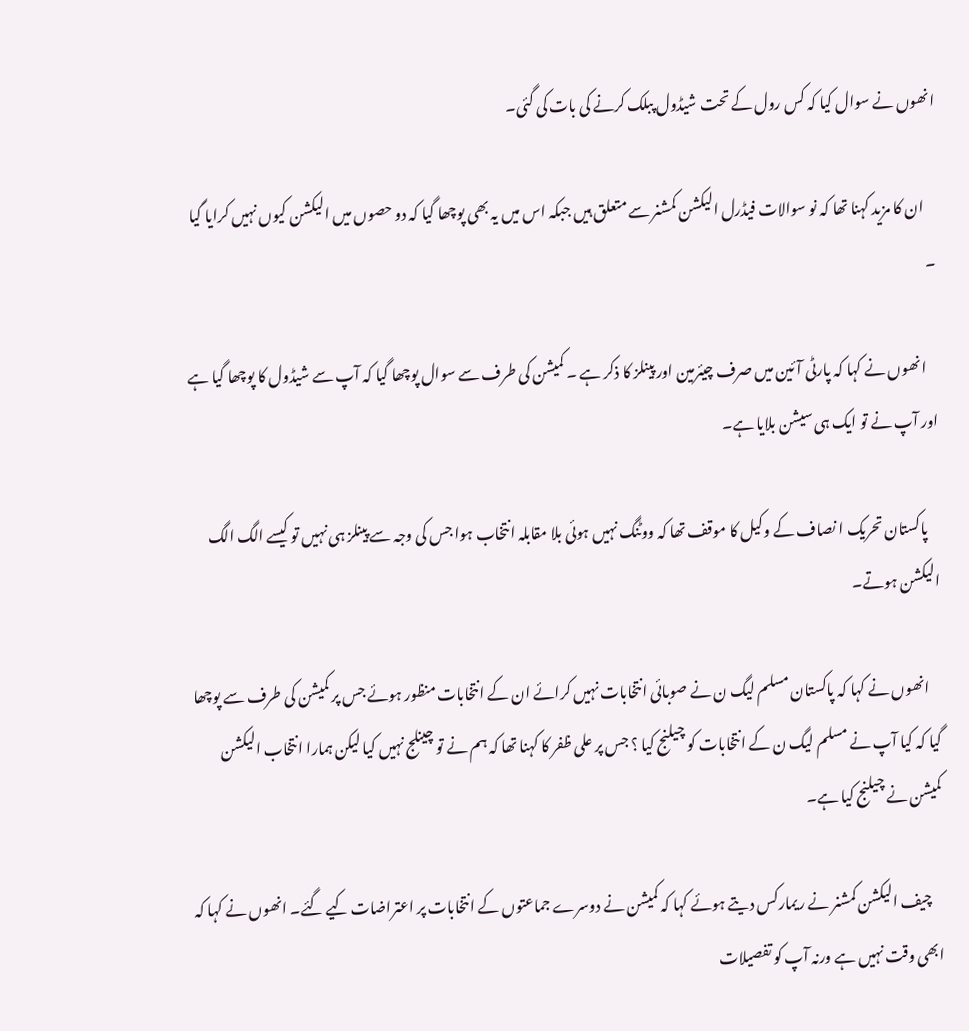انھوں نے سوال کیا کہ کس رول کے تحت شیڈول پبلک کرنے کی بات کی گئی۔

    ان کا مزید کہنا تھا کہ نو سوالات فیڈرل الیکشن کمشنر سے متعلق ہیں جبکہ اس میں یہ بھی پوچھا گیا کہ دو حصوں میں الیکشن کیوں نہیں کرایا گیا ۔

    انھوں نے کہا کہ پارٹی آئین میں صرف چیئرمین اور پینلز کا ذکر ہے ۔ کمیشن کی طرف سے سوال پوچھا گیا کہ آپ سے شیڈول کا پوچھا گیا ہے اور آپ نے تو ایک ہی سیشن بلایا ہے۔

    پاکستان تحریک ا نصاف کے وکیل کا موقف تھا کہ ووٹنگ نہیں ہوئی بلا مقابلہ انتخاب ہوا جس کی وجہ سے پینلز ہی نہیں تو کیسے الگ الگ الیکشن ہوتے۔

    انھوں نے کہا کہ پاکستان مسلم لیگ ن نے صوبائی انتخابات نہیں کرائے ان کے انتخابات منظور ہوئے جس پر کمیشن کی طرف سے پوچھا گیا کہ کیا آپ نے مسلم لیگ ن کے انتخابات کو چیلنج کیا ؟ جس پر علی ظفر کا کہنا تھا کہ ہم نے تو چینلج نہیں کیا لیکن ہمارا انتخاب الیکشن کمیشن نے چیلنج کیا ہے۔

    چیف الیکشن کمشنر نے ریمارکس دیتے ہوئے کہا کہ کمیشن نے دوسرے جماعتوں کے انتخابات پر اعتراضات کیے گئے۔ انھوں نے کہا کہ ابھی وقت نہیں ہے ورنہ آپ کو تفصیلات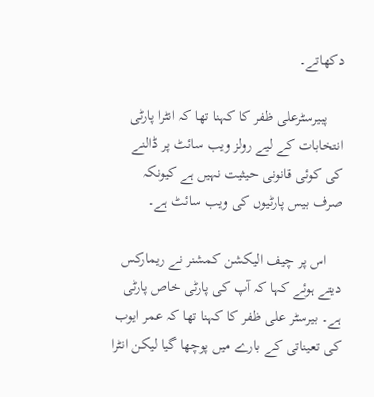دکھاتے۔

    پبیرسٹرعلی ظفر کا کہنا تھا کہ انٹرا پارٹی انتخابات کے لیے رولز ویب سائٹ پر ڈالنے کی کوئی قانونی حیثیت نہیں ہے کیونکہ صرف بیس پارٹیوں کی ویب سائٹ ہے۔

    اس پر چیف الیکشن کمشنر نے ریمارکس دیتے ہوئے کہا کہ آپ کی پارٹی خاص پارٹی ہے۔ بیرسٹر علی ظفر کا کہنا تھا کہ عمر ایوب کی تعیناتی کے بارے میں پوچھا گیا لیکن انٹرا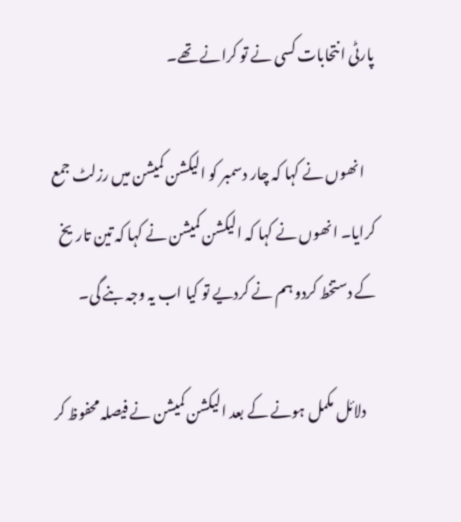پارٹی انتحابات کسی نے تو کرانے تھے۔

    انھوں نے کہا کہ چار دسمبر کو الیکشن کمیشن میں رزلٹ جمع کرایا۔ انھوں نے کہا کہ الیکشن کمیشن نے کہا کہ تین تاریخ کے دستخط کردو ہم نے کردیے تو کیا اب یہ وجہ بنے گی۔

    دلائل مکمل ہونے کے بعد الیکشن کمیشن نے فیصلہ محفوظ کر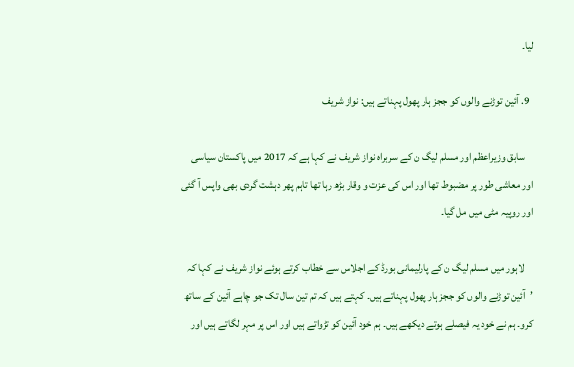لیا۔

  9. آئین توڑنے والوں کو ججز ہار پھول پہناتے ہیں: نواز شریف

    سابق وزیراعظم اور مسلم لیگ ن کے سربراہ نواز شریف نے کہا ہے کہ 2017 میں پاکستان سیاسی اور معاشی طور پر مضبوط تھا اور اس کی عزت و وقار بڑھ رہا تھا تاہم پھر دہشت گردی بھی واپس آ گئی اور روپیہ مٹی میں مل گیا۔

    لاہور میں مسلم لیگ ن کے پارلیمانی بورڈ کے اجلاس سے خطاب کرتے ہوئے نواز شریف نے کہا کہ ’آئین توڑنے والوں کو ججز ہار پھول پہناتے ہیں۔ کہتے ہیں کہ تم تین سال تک جو چاہے آئین کے ساتھ کرو۔ ہم نے خود یہ فیصلے ہوتے دیکھے ہیں۔ ہم خود آئین کو تڑواتے ہیں اور اس پر مہر لگاتے ہیں اور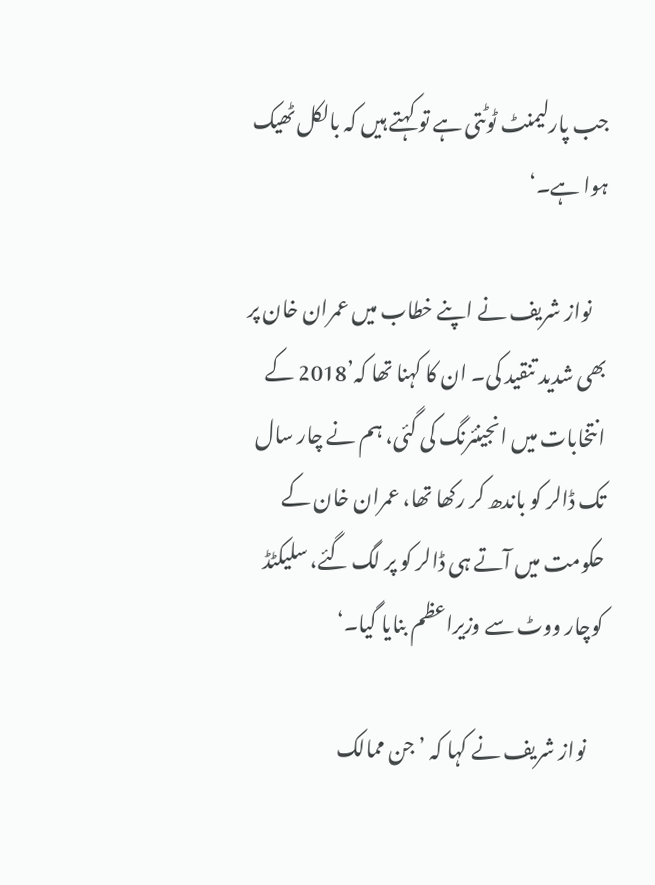جب پارلیمنٹ ٹوٹتی ہے تو کہتے ہیں کہ بالکل ٹھیک ہوا ہے۔‘

    نواز شریف نے اپنے خطاب میں عمران خان پر بھی شدید تنقید کی۔ ان کا کہنا تھا کہ’2018 کے انتخابات میں انجینئرنگ کی گئی، ہم نے چار سال تک ڈالر کو باندھ کر رکھا تھا، عمران خان کے حکومت میں آتے ہی ڈالر کو پر لگ گئے، سلیکٹڈ کوچار ووٹ سے وزیراعظم بنایا گیا۔‘

    نواز شریف نے کہا کہ ’جن ممالک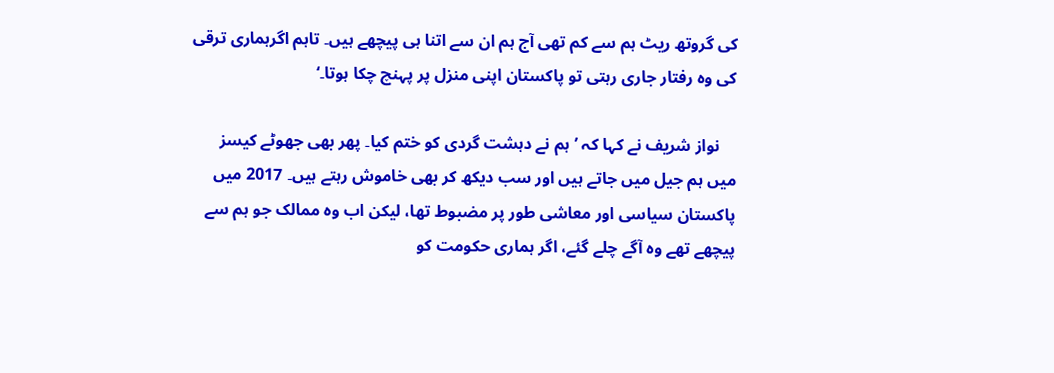کی گروتھ ریٹ ہم سے کم تھی آج ہم ان سے اتنا ہی پیچھے ہیں۔ تاہم اگرہماری ترقی کی وہ رفتار جاری رہتی تو پاکستان اپنی منزل پر پہنچ چکا ہوتا۔‘

    نواز شریف نے کہا کہ ’ہم نے دہشت گردی کو ختم کیا۔ پھر بھی جھوٹے کیسز میں ہم جیل میں جاتے ہیں اور سب دیکھ کر بھی خاموش رہتے ہیں۔ 2017 میں پاکستان سیاسی اور معاشی طور پر مضبوط تھا، لیکن اب وہ ممالک جو ہم سے پیچھے تھے وہ آگے چلے گئے، اگر ہماری حکومت کو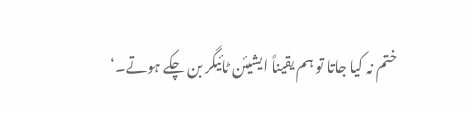ختم نہ کیا جاتا تو ہم یقیناً ایشیئن ٹائیگر بن چکے ہوتے۔‘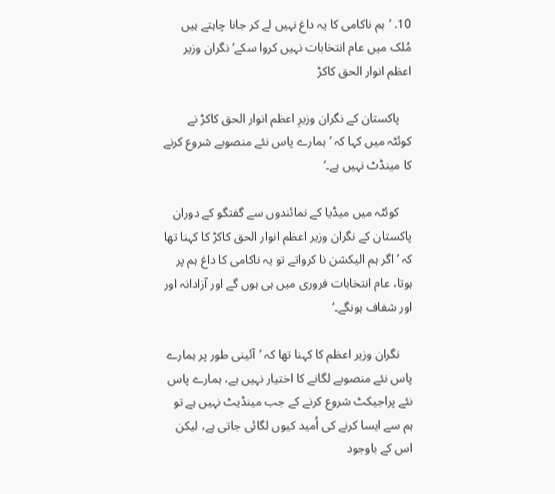10. ’ہم ناکامی کا یہ داغ نہیں لے کر جانا چاہتے ہیں مُلک میں عام انتخابات نہیں کروا سکے‘ نگران وزیر اعظم انوار الحق کاکڑ

    پاکستان کے نگران وزیرِ اعظم انوار الحق کاکڑ نے کوئٹہ میں کہا کہ ’ہمارے پاس نئے منصوبے شروع کرنے کا مینڈٹ نہیں ہے۔‘

    کوئٹہ میں میڈیا کے نمائندوں سے گفتگو کے دوران پاکستان کے نگران وزیر اعظم انوار الحق کاکڑ کا کہنا تھا کہ ’اگر ہم الیکشن نا کرواتے تو یہ ناکامی کا داغ ہم پر ہوتا، عام انتخابات فروری میں ہی ہوں گے اور آزادانہ اور اور شفاف ہونگے۔‘

    نگران وزیر اعظم کا کہنا تھا کہ ’آئینی طور پر ہمارے پاس نئے منصوبے لگانے کا اختیار نہیں ہے، ہمارے پاس نئے پراجیکٹ شروع کرنے کے جب مینڈیٹ نہیں ہے تو ہم سے ایسا کرنے کی اُمید کیوں لگائی جاتی ہے، لیکن اس کے باوجود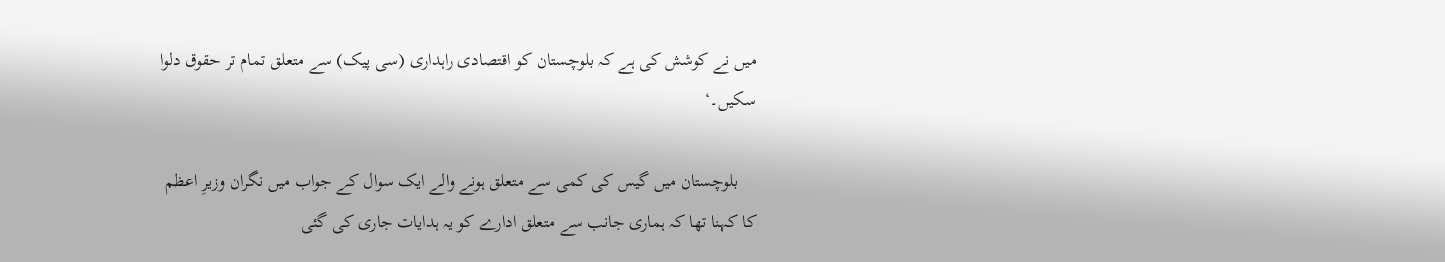میں نے کوشش کی ہے کہ بلوچستان کو اقتصادی راہداری (سی پیک) سے متعلق تمام تر حقوق دلوا سکیں۔‘

    بلوچستان میں گیس کی کمی سے متعلق ہونے والے ایک سوال کے جواب میں نگران وزیرِ اعظم کا کہنا تھا کہ ہماری جانب سے متعلق ادارے کو یہ ہدایات جاری کی گئی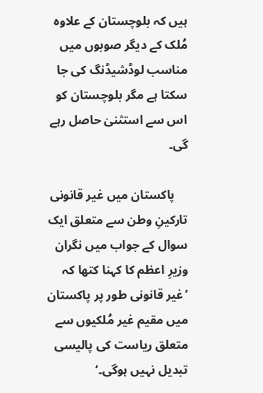ہیں کہ بلوچستان کے علاوہ مُلک کے دیگر صوبوں میں مناسب لوڈشیڈنگ کی جا سکتا ہے مگر بلوچستان کو اس سے استثنیٰ حاصل رہے گی۔

    پاکستان میں غیر قانونی تارکینِ وطن سے متعلق ایک سوال کے جواب میں نگران وزیرِ اعظم کا کہنا کتھا کہ ’غیر قانونی طور پر پاکستان میں مقیم غیر مُلکیوں سے متعلق ریاست کی پالیسی تبدیل نہیں ہوگی۔‘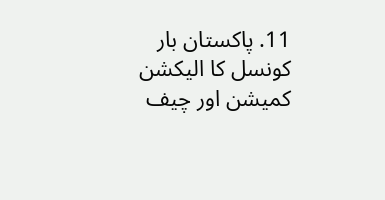11. پاکستان بار کونسل کا الیکشن کمیشن اور چیف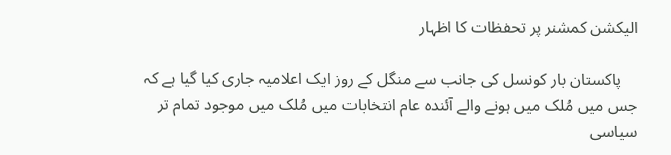الیکشن کمشنر پر تحفظات کا اظہار

    پاکستان بار کونسل کی جانب سے منگل کے روز ایک اعلامیہ جاری کیا گیا ہے کہ جس میں مُلک میں ہونے والے آئندہ عام انتخابات میں مُلک میں موجود تمام تر سیاسی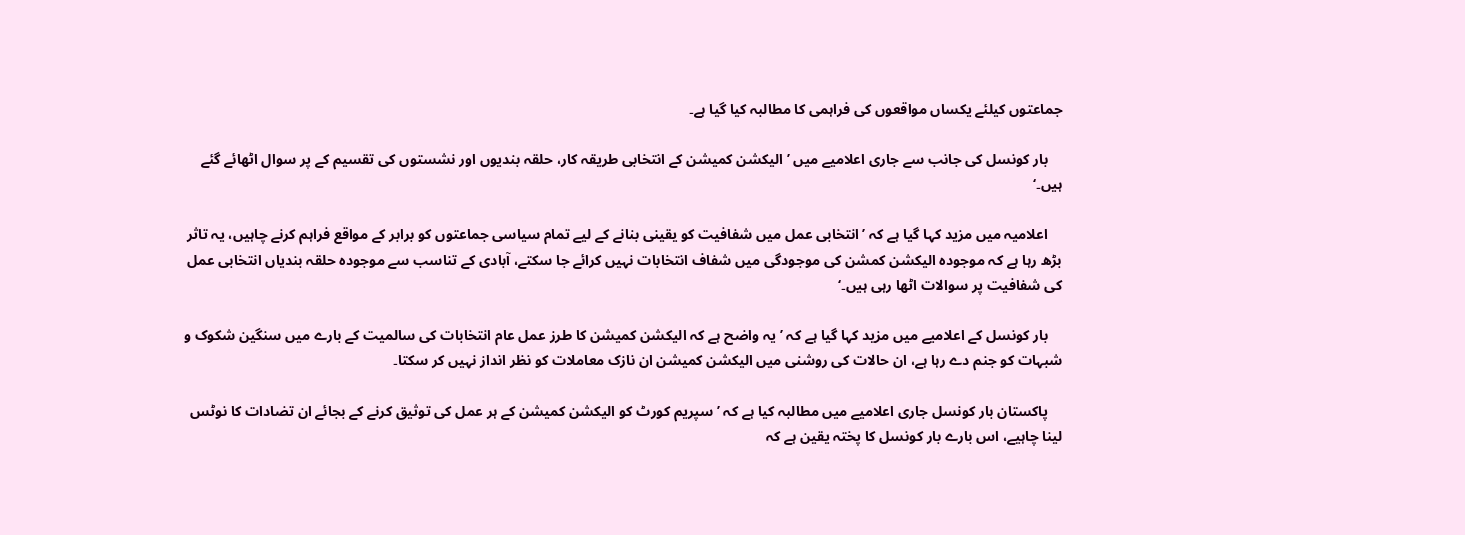جماعتوں کیلئے یکساں مواقعوں کی فراہمی کا مطالبہ کیا گیا ہے۔

    بار کونسل کی جانب سے جاری اعلامیے میں ’الیکشن کمیشن کے انتخابی طریقہ کار، حلقہ بندیوں اور نشستوں کی تقسیم کے پر سوال اٹھائے گئے ہیں۔‘

    اعلامیہ میں مزید کہا گیا ہے کہ ’انتخابی عمل میں شفافیت کو یقینی بنانے کے لیے تمام سیاسی جماعتوں کو برابر کے مواقع فراہم کرنے چاہیں، یہ تاثر بڑھ رہا ہے کہ موجودہ الیکشن کمشن کی موجودگی میں شفاف انتخابات نہیں کرائے جا سکتے، آبادی کے تناسب سے موجودہ حلقہ بندیاں انتخابی عمل کی شفافیت پر سوالات اٹھا رہی ہیں۔‘

    بار کونسل کے اعلامیے میں مزید کہا گیا ہے کہ ’یہ واضح ہے کہ الیکشن کمیشن کا طرز عمل عام انتخابات کی سالمیت کے بارے میں سنگین شکوک و شبہات کو جنم دے رہا ہے، ان حالات کی روشنی میں الیکشن کمیشن ان نازک معاملات کو نظر انداز نہیں کر سکتا۔

    پاکستان بار کونسل جاری اعلامیے میں مطالبہ کیا ہے کہ ’سپریم کورٹ کو الیکشن کمیشن کے ہر عمل کی توثیق کرنے کے بجائے ان تضادات کا نوٹس لینا چاہیے، اس بارے بار کونسل کا پختہ یقین ہے کہ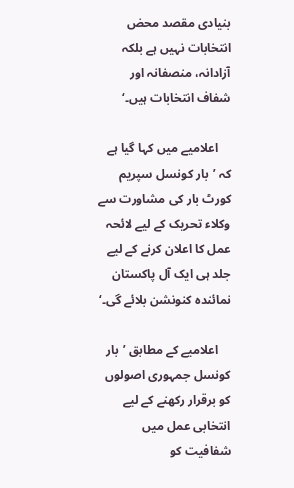بنیادی مقصد محض انتخابات نہیں ہے بلکہ آزادانہ، منصفانہ اور شفاف انتخابات ہیں۔‘

    اعلامیے میں کہا گیا ہے کہ ’بار کونسل سپریم کورٹ بار کی مشاورت سے وکلاء تحریک کے لیے لائحہ عمل کا اعلان کرنے کے لیے جلد ہی ایک آل پاکستان نمائندہ کنونشن بلائے گی۔‘

    اعلامیے کے مطابق ’بار کونسل جمہوری اصولوں کو برقرار رکھنے کے لیے انتخابی عمل میں شفافیت کو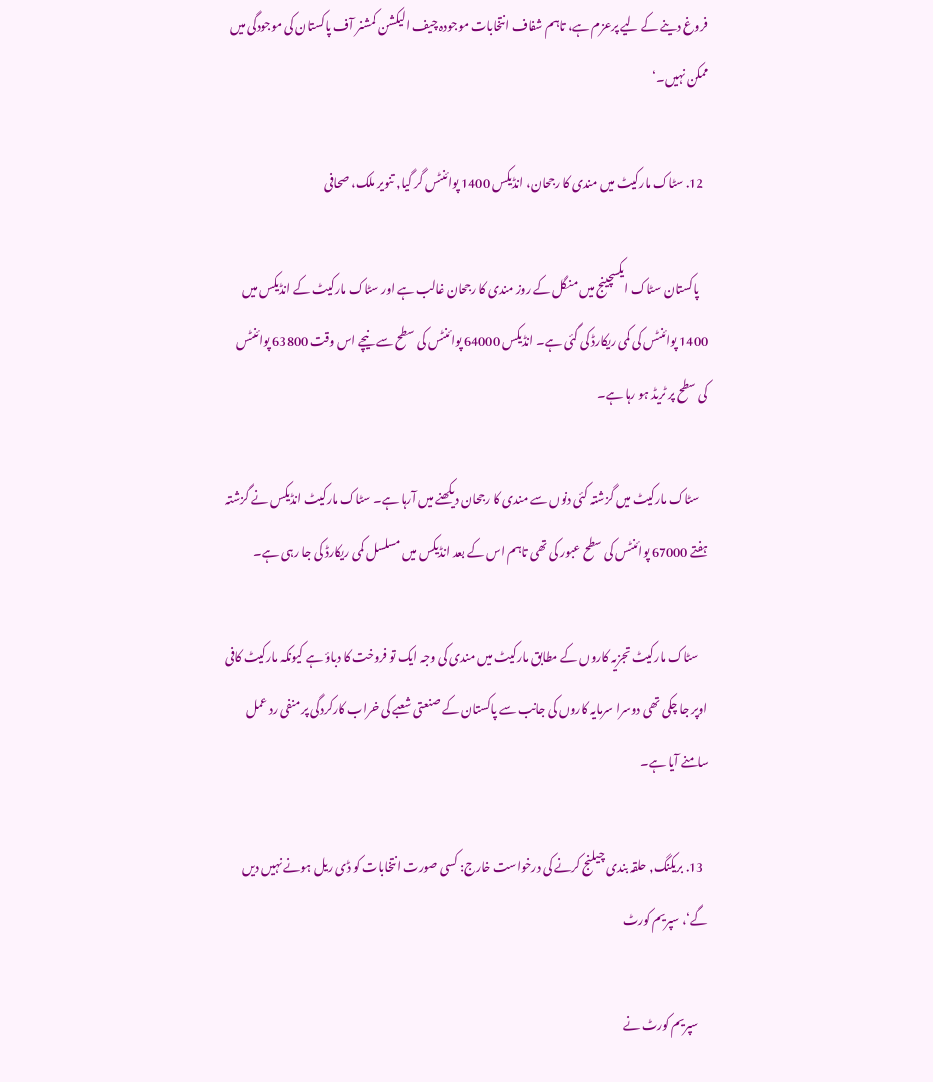فروغ دینے کے لیے پرعزم ہے، تاہم شفاف انتخابات موجودہ چیف الیکشن کمشنر آف پاکستان کی موجودگی میں ممکن نہیں۔‘

  12. سٹاک مارکیٹ میں مندی کا رجحان، انڈیکس 1400 پوائنٹس گر گیا, تنویر ملک، صحافی

    پاکستان سٹاک ایکسچینج میں منگل کے روز مندی کا رجحان غالب ہے اور سٹاک مارکیٹ کے انڈیکس میں 1400 پوائنٹس کی کمی ریکارڈ کی گئی ہے۔ انڈیکس 64000 پوائنٹس کی سطح سے نیچے اس وقت 63800 پوائنٹس کی سطح پر ٹریڈ ہو رہا ہے۔

    سٹاک مارکیٹ میں گزشتہ کئی دنوں سے مندی کا رجحان دیکھنے میں آرہا ہے۔ سٹاک مارکیٹ انڈیکس نے گزشتہ ہفتے 67000 پوائنٹس کی سطح عبور کی تھی تاہم اس کے بعد انڈیکس میں مسلسل کمی ریکارڈ کی جا رہی ہے۔

    سٹاک مارکیٹ تجزیہ کاروں کے مطابق مارکیٹ میں مندی کی وجہ ایک تو فروخت کا دباؤ ہے کیونکہ مارکیٹ کافی اوپر جا چکی تھی دوسرا سرمایہ کاروں کی جانب سے پاکستان کے صنعتی شعبے کی خراب کارکردگی پر منفی رد عمل سامنے آیا ہے۔

  13. بریکنگ, حلقہ بندی چیلنج کرنے کی درخواست خارج: کسی صورت انتخابات کو ڈی ریل ہونے نہیں دیں گے‘، سپریم کورٹ

    سپریم کورٹ نے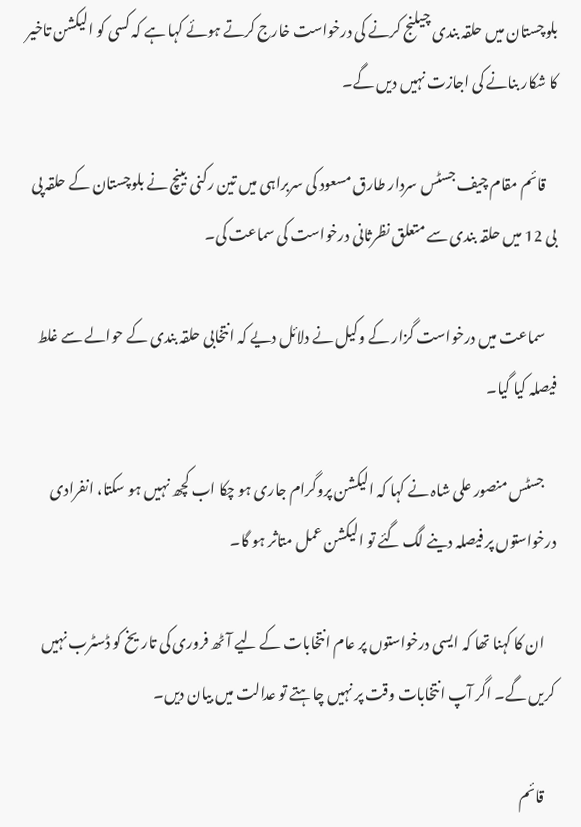بلوچستان میں حلقہ بندی چیلنج کرنے کی درخواست خارج کرتے ہوئے کہا ہے کہ کسی کو الیکشن تاخیر کا شکار بنانے کی اجازت نہیں دیں گے۔

    قائم مقام چیف جسٹس سردار طارق مسعود کی سربراہی میں تین رکنی بینچ نے بلوچستان کے حلقہ پی بی 12 میں حلقہ بندی سے متعلق نظرثانی درخواست کی سماعت کی۔

    سماعت میں درخواست گزار کے وکیل نے دلائل دیے کہ انتخابی حلقہ بندی کے حوالے سے غلط فیصلہ کیا گیا۔

    جسٹس منصور علی شاہ نے کہا کہ الیکشن پروگرام جاری ہو چکا اب کچھ نہیں ہو سکتا، انفرادی درخواستوں پر فیصلہ دینے لگ گئے تو الیکشن عمل متاثر ہو گا۔

    ان کا کہنا تھا کہ ایسی درخواستوں پر عام انتخابات کے لیے آٹھ فروری کی تاریخ کو ڈسٹرب نہیں کریں گے۔ اگر آپ انتخابات وقت پر نہیں چاہتے تو عدالت میں بیان دیں۔

    قائم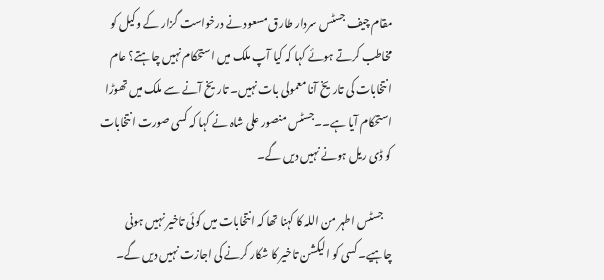مقام چیف جسٹس سردار طارق مسعود نے درخواست گزار کے وکیل کو مخاطب کرتے ہوئے کہا کہ کیا آپ ملک میں استحکام نہیں چاہتے؟ عام انتخابات کی تاریخ آنا معمولی بات نہیں۔ تاریخ آنے سے ملک میں تھوڑا استحکام آیا ہے۔۔جسٹس منصور علی شاہ نے کہا کہ کسی صورت انتخابات کو ڈی ریل ہونے نہیں دیں گے۔

    جسٹس اطہر من اللہ کا کہنا تھا کہ انتخابات میں کوئی تاخیر نہیں ہونی چاہیے۔ کسی کو الیکشن تاخیر کا شکار کرنے کی اجازت نہیں دیں گے۔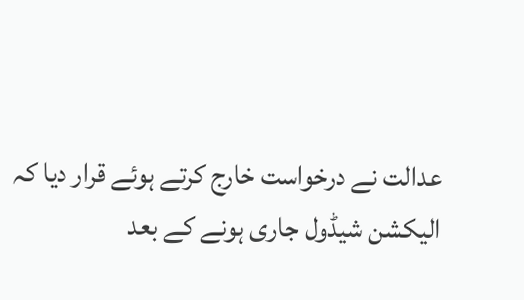عدالت نے درخواست خارج کرتے ہوئے قرار دیا کہ الیکشن شیڈول جاری ہونے کے بعد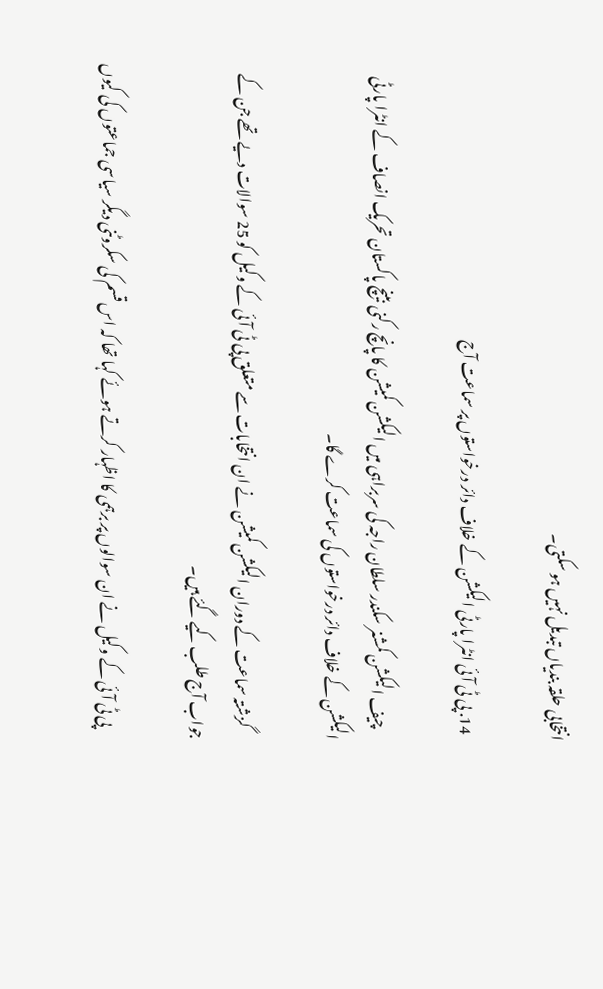انتخابی حلقہ بندیاں تبدیل نہیں ہو سکتی۔

  14. پی ٹی آئی انٹرا پارٹی الیکشن کے خلاف دائر درخواستوں پر سماعت آج

    چیف الیکشن کمشنر سکندر سلطان راجہ کی سربراہی میں الیکشن کمیشن کا پانچ رکنی بینچ پاکستان تحریک انصاف کے انٹرا پارٹی الیکشن کے خلاف دائر درخواستوں کی سماعت کرے گا۔

    گزشتہ سماعت کے دوران الیکشن کمیشن نے ان انتخابات سے متعلق پی ٹی آئی کے وکیل کو 25 سوالات دیے تھے جن کے جواب آج طلب کیے گئے ہیں۔

    پی ٹی آئی کے وکیل نے ان سوالوں پر برہمی کا اظہار کرتے ہوئے کہا تھا کہ اس قسم کی سکروٹنی دیگر سیاسی جماعتوں کی کیوں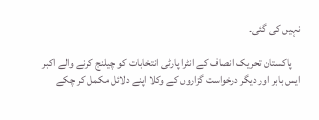نہیں کی گئی۔

    پاکستان تحریک انصاف کے انٹرا پارٹی انتخابات کو چیلنج کرنے والے اکبر ایس بابر اور دیگر درخواست گزاروں کے وکلا اپنے دلائل مکمل کر چکے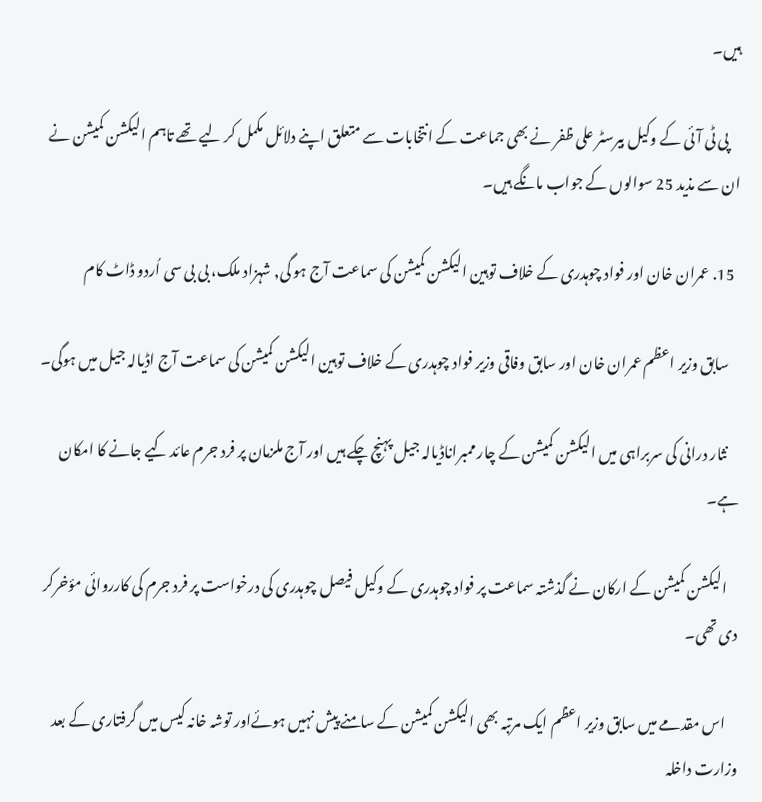ہیں۔

    پی ٹی آئی کے وکیل بیرسٹر علی ظفر نے بھی جماعت کے انتخابات سے متعلق اپنے دلائل مکمل کر لیے تھے تاہم الیکشن کمیشن نے ان سے مذید 25 سوالوں کے جواب مانگے ہیں۔

  15. عمران خان اور فواد چوہدری کے خلاف توہین الیکشن کمیشن کی سماعت آج ہو گی, شہزاد ملک، بی بی سی اُردو ڈاٹ کام

    سابق وزیر اعظم عمران خان اور سابق وفاقی وزیر فواد چوہدری کے خلاف توہین الیکشن کمیشن کی سماعت آج اڈیالہ جیل میں ہوگی۔

    نثار درانی کی سربراہی میں الیکشن کمیشن کے چار ممبراناڈیالہ جیل پہنچ چکے ہیں اور آج ملزمان پر فرد جرم عائد کیے جانے کا امکان ہے۔

    الیکشن کمیشن کے ارکان نے گذشتہ سماعت پر فواد چوہدری کے وکیل فیصل چوہدری کی درخواست پر فرد جرم کی کارروائی مؤخرکر دی تھی۔

    اس مقدمے میں سابق وزیر اعظم ایک مرتبہ بھی الیکشن کمیشن کے سامنے پیش نہیں ہوئےاور توشہ خانہ کیس میں گرفتاری کے بعد وزارت داخلہ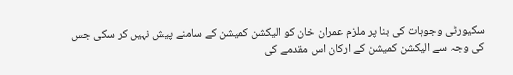سکیورٹی وجوہات کی بنا پر ملزم عمران خان کو الیکشن کمیشن کے سامنے پیش نہیں کر سکی جس کی وجہ سے الیکشن کمیشن کے ارکان اس مقدمے کی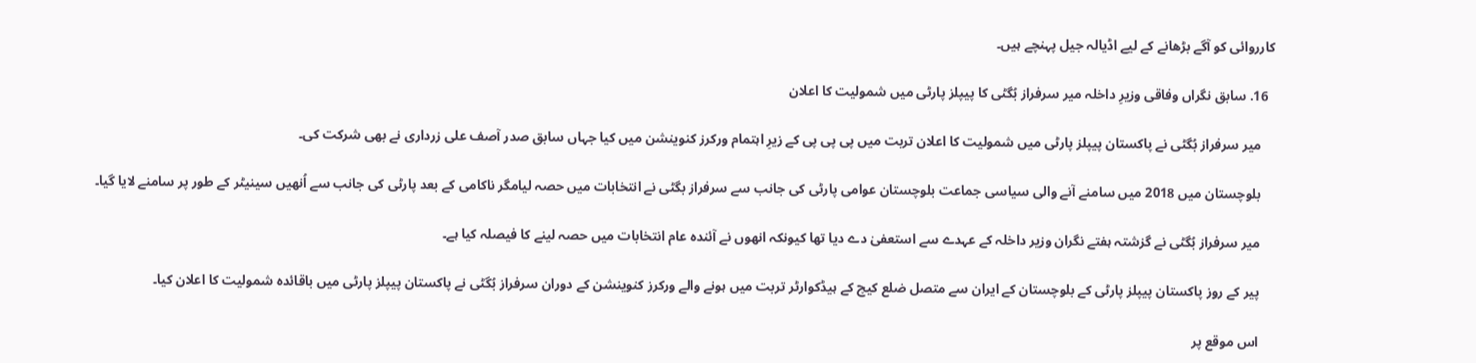کارروائی کو آگے بڑھانے کے لیے اڈیالہ جیل پہنچے ہیں۔

  16. سابق نگراں وفاقی وزیرِ داخلہ میر سرفراز بُگٹی کا پیپلز پارٹی میں شمولیت کا اعلان

    میر سرفراز بُگٹی نے پاکستان پیپلز پارٹی میں شمولیت کا اعلان تربت میں پی پی پی کے زیرِ اہتمام ورکرز کنوینشن میں کیا جہاں سابق صدر آصف علی زرداری نے بھی شرکت کی۔

    بلوچستان میں 2018 میں سامنے آنے والی سیاسی جماعت بلوچستان عوامی پارٹی کی جانب سے سرفراز بگٹی نے انتخابات میں حصہ لیامگر ناکامی کے بعد پارٹی کی جانب سے اُنھیں سینیٹر کے طور پر سامنے لایا گیا۔

    میر سرفراز بُگٹی نے گزشتہ ہفتے نگران وزیر داخلہ کے عہدے سے استعفیٰ دے دیا تھا کیونکہ انھوں نے آئندہ عام انتخابات میں حصہ لینے کا فیصلہ کیا ہے۔

    پیر کے روز پاکستان پیپلز پارٹی کے بلوچستان کے ایران سے متصل ضلع کیچ کے ہیڈکوارٹر تربت میں ہونے والے ورکرز کنوینشن کے دوران سرفراز بُگٹی نے پاکستان پیپلز پارٹی میں باقائدہ شمولیت کا اعلان کیا۔

    اس موقع پر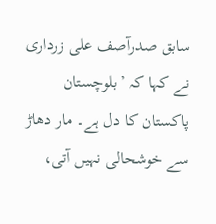سابق صدرآصف علی زرداری نے کہا کہ ’بلوچستان پاکستان کا دل ہے۔ مار دھاڑ سے خوشحالی نہیں آتی،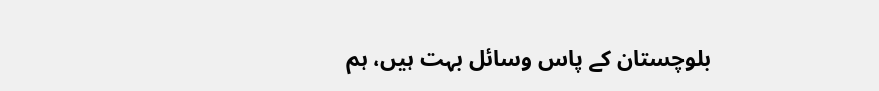بلوچستان کے پاس وسائل بہت ہیں، ہم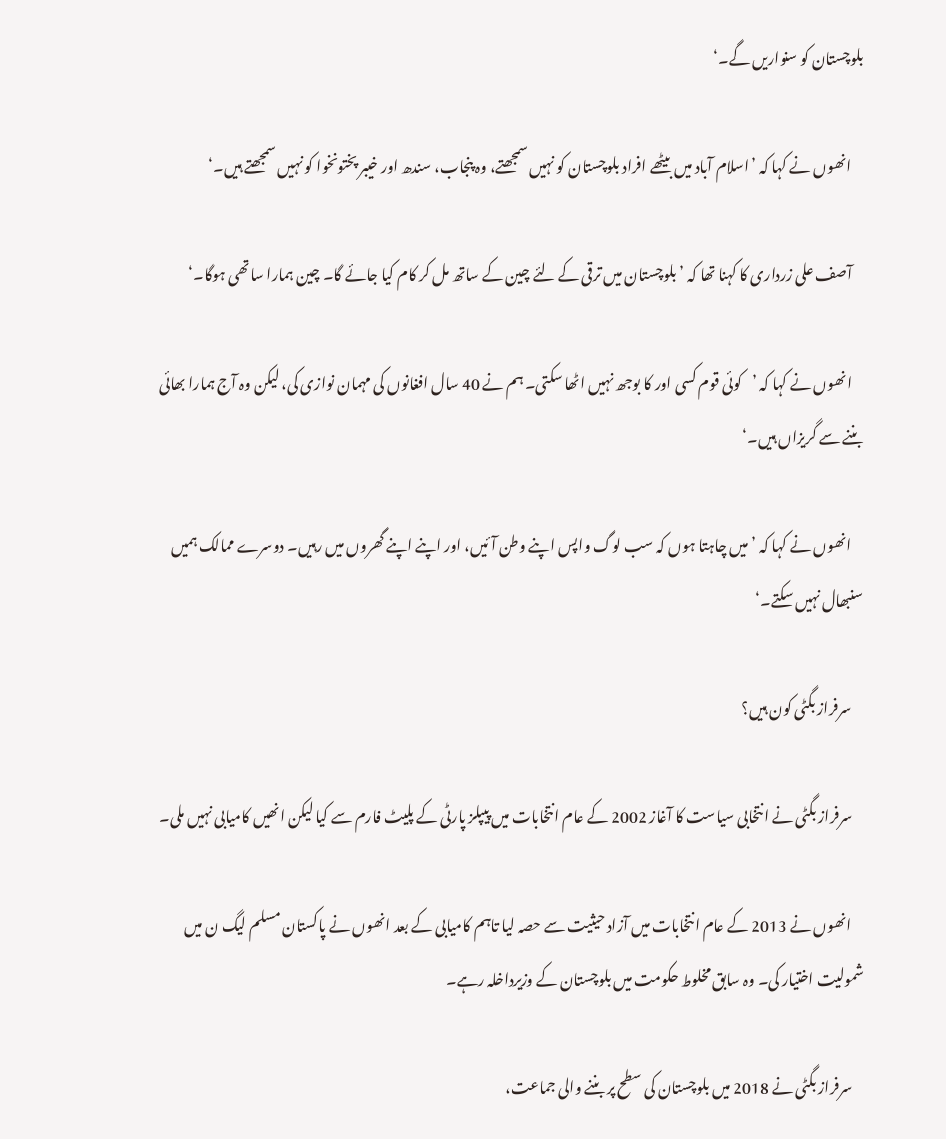بلوچستان کو سنواریں گے۔‘

    انھوں نے کہا کہ ’اسلام آباد میں بیٹھے افراد بلوچستان کو نہیں سمجھتے، وہ پنجاب، سندھ اور خیبر پختونخوا کو نہیں سمجھتے ہیں۔‘

    آصف علی زرداری کا کہنا تھا کہ ’بلوچستان میں ترقی کے لئے چین کے ساتھ مل کر کام کیا جائے گا۔ چین ہمارا ساتھی ہوگا۔‘

    انھوں نے کہا کہ ’کوئی قوم کسی اور کا بوجھ نہیں اٹھا سکتی۔ ہم نے 40 سال افغانوں کی مہمان نوازی کی، لیکن وہ آج ہمارا بھائی بننے سے گریزاں ہیں۔‘

    انھوں نے کہا کہ ’میں چاہتا ہوں کہ سب لوگ واپس اپنے وطن آئیں، اور اپنے اپنے گھروں میں رہیں۔ دوسرے ممالک ہمیں سنبھال نہیں سکتے۔‘

    سرفراز بگٹی کون ہیں؟

    سرفراز بگٹی نے انتخابی سیاست کا آغاز 2002 کے عام انتخابات میں پیپلز پارٹی کے پلیٹ فارم سے کیا لیکن انھیں کامیابی نہیں ملی۔

    انھوں نے 2013 کے عام انتخابات میں آزاد حیثیت سے حصہ لیا تاہم کامیابی کے بعد انھوں نے پاکستان مسلم لیگ ن میں شمولیت اختیار کی۔ وہ سابق مخلوط حکومت میں بلوچستان کے وزیرداخلہ رہے۔

    سرفراز بگٹی نے 2018 میں بلوچستان کی سطح پر بننے والی جماعت،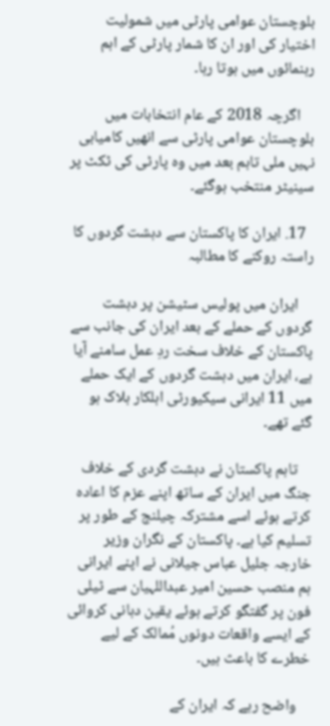بلوچستان عوامی پارٹی میں شمولیت اختیار کی اور ان کا شمار پارٹی کے اہم رہنمائوں میں ہوتا رہا۔

    اگرچہ 2018 کے عام انتخابات میں بلوچستان عوامی پارٹی سے انھیں کامیابی نہیں ملی تاہم بعد میں وہ پارٹی کی ٹکٹ پر سینیٹر منتخب ہوگئے۔

  17. ایران کا پاکستان سے دہشت گردوں کا راستہ روکنے کا مطالبہ

    ایران میں پولیس سٹیشن پر دہشت گردوں کے حملے کے بعد ایران کی جانب سے پاکستان کے خلاف سخت ردِ عمل سامنے آیا ہے، ایران میں دہشت گردوں کے ایک حملے میں 11 ایرانی سیکیورٹی اہلکار ہلاک ہو گئے تھے۔

    تاہم پاکستان نے دہشت گردی کے خلاف جنگ میں ایران کے ساتھ اپنے عزم کا اعادہ کرتے ہوئے اسے مشترکہ چیلنج کے طور پر تسلیم کیا ہے۔ پاکستان کے نگران وزیر خارجہ جلیل عباس جیلانی نے اپنے ایرانی ہم منصب حسین امیر عبداللہیان سے ٹیلی فون پر گفتگو کرتے ہوئے یقین دہانی کروائی کے ایسے واقعات دونوں مُمالک کے لیے خطرے کا باعث ہیں۔

    واضح رہے کہ ایران کے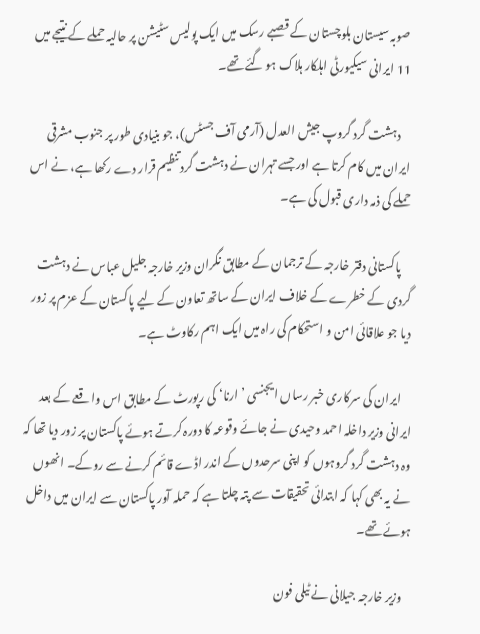صوبہ سیستان بلوچستان کے قصبے رسک میں ایک پولیس سٹیشن پر حالیہ حملے کے نتیجے میں 11 ایرانی سیکیورٹی اہلکار ہلاک ہو گئے تھے۔

    دہشت گرد گروپ جیش العدل (آرمی آف جسٹس)، جو بنیادی طور پر جنوب مشرقی ایران میں کام کرتا ہے اور جسے تہران نے دہشت گرد تنظیم قرار دے رکھا ہے، نے اس حملے کی ذمہ داری قبول کی ہے۔

    پاکستانی دفتر خارجہ کے ترجمان کے مطابق نگران وزیر خارجہ جلیل عباس نے دہشت گردی کے خطرے کے خلاف ایران کے ساتھ تعاون کے لیے پاکستان کے عزم پر زور دیا جو علاقائی امن و استحکام کی راہ میں ایک اہم رکاوٹ ہے۔

    ایران کی سرکاری خبر رساں ایجنسی ’ارنا‘ کی رپورٹ کے مطابق اس واقعے کے بعد ایرانی وزیر داخلہ احمد وحیدی نے جائے وقوعہ کا دورہ کرتے ہوئے پاکستان پر زور دیا تھا کہ وہ دہشت گرد گروہوں کو اپنی سرحدوں کے اندر اڈے قائم کرنے سے روکے۔ انھوں نے یہ بھی کہا کہ ابتدائی تحقیقات سے پتہ چلتا ہے کہ حملہ آور پاکستان سے ایران میں داخل ہوئے تھے۔

    وزیر خارجہ جیلانی نے ٹیلی فون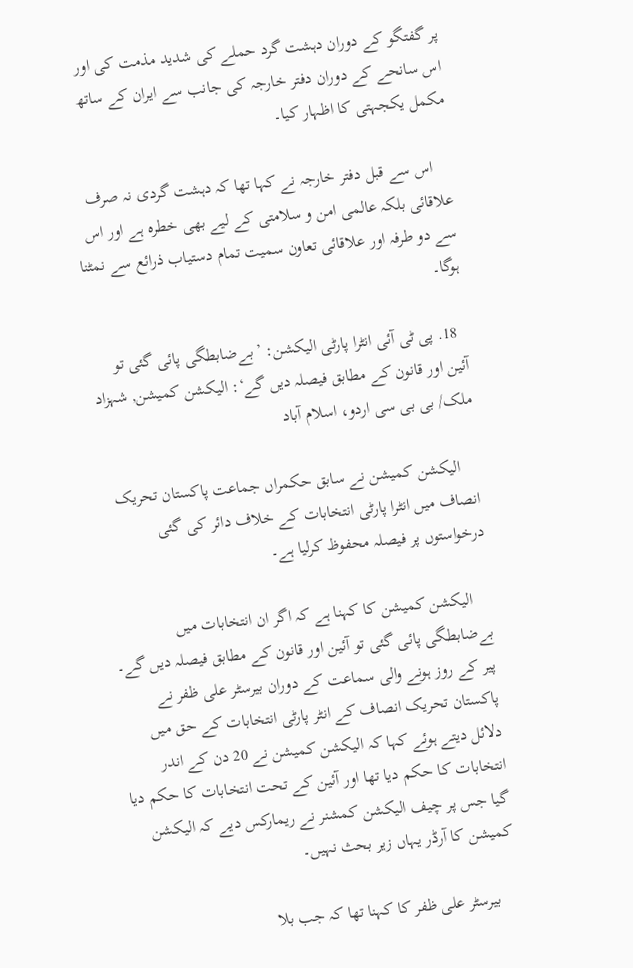پر گفتگو کے دوران دہشت گرد حملے کی شدید مذمت کی اور اس سانحے کے دوران دفتر خارجہ کی جانب سے ایران کے ساتھ مکمل یکجہتی کا اظہار کیا۔

    اس سے قبل دفتر خارجہ نے کہا تھا کہ دہشت گردی نہ صرف علاقائی بلکہ عالمی امن و سلامتی کے لیے بھی خطرہ ہے اور اس سے دو طرفہ اور علاقائی تعاون سمیت تمام دستیاب ذرائع سے نمٹنا ہوگا۔

  18. پی ٹی آئی انٹرا پارٹی الیکشن: ’بےضابطگی پائی گئی تو آئین اور قانون کے مطابق فیصلہ دیں گے‘: الیکشن کمیشن, شہزاد ملک/ بی بی سی اردو، اسلام آباد

    الیکشن کمیشن نے سابق حکمراں جماعت پاکستان تحریک انصاف میں انٹرا پارٹی انتخابات کے خلاف دائر کی گئی درخواستوں پر فیصلہ محفوظ کرلیا ہے۔

    الیکشن کمیشن کا کہنا ہے کہ اگر ان انتخابات میں بےضابطگی پائی گئی تو آئین اور قانون کے مطابق فیصلہ دیں گے۔ پیر کے روز ہونے والی سماعت کے دوران بیرسٹر علی ظفر نے پاکستان تحریک انصاف کے انٹر پارٹی انتخابات کے حق میں دلائل دیتے ہوئے کہا کہ الیکشن کمیشن نے 20 دن کے اندر انتخابات کا حکم دیا تھا اور آئین کے تحت انتخابات کا حکم دیا گیا جس پر چیف الیکشن کمشنر نے ریمارکس دیے کہ الیکشن کمیشن کا آرڈر یہاں زیر بحث نہیں۔

    بیرسٹر علی ظفر کا کہنا تھا کہ جب بلا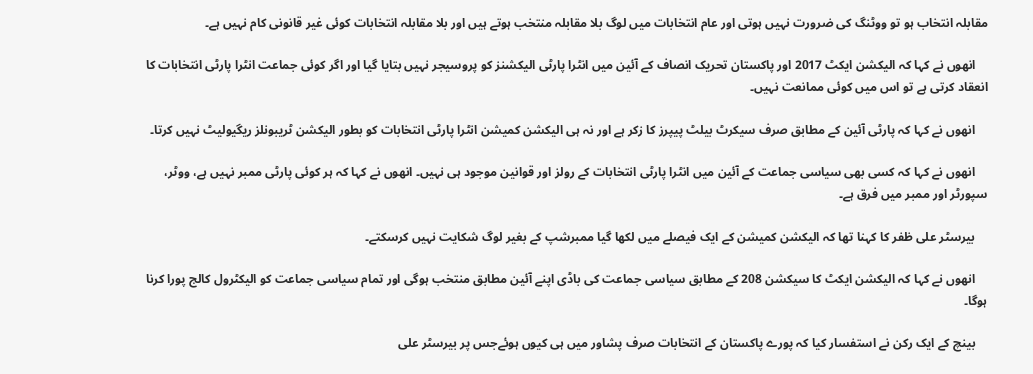مقابلہ انتخاب ہو تو ووٹنگ کی ضرورت نہیں ہوتی اور عام انتخابات میں لوگ بلا مقابلہ منتخب ہوتے ہیں اور بلا مقابلہ انتخابات کوئی غیر قانونی کام نہیں ہے۔

    انھوں نے کہا کہ الیکشن ایکٹ 2017 اور پاکستان تحریک انصاف کے آئین میں انٹرا پارٹی الیکشنز کو پروسیجر نہیں بتایا گیا اور اگر کوئی جماعت انٹرا پارٹی انتخابات کا انعقاد کرتی ہے تو اس میں کوئی ممانعت نہیں۔

    انھوں نے کہا کہ پارٹی آئین کے مطابق صرف سیکرٹ بیلٹ پیپرز کا زکر ہے اور نہ ہی الیکشن کمیشن انٹرا پارٹی انتخابات کو بطور الیکشن ٹریبونلز ریگیولیٹ نہیں کرتا۔

    انھوں نے کہا کہ کسی بھی سیاسی جماعت کے آئین میں انٹرا پارٹی انتخابات کے رولز اور قوانین موجود ہی نہیں۔ انھوں نے کہا کہ ہر کوئی پارٹی ممبر نہیں ہے، ووٹر، سپورٹر اور ممبر میں فرق ہے۔

    بیرسٹر علی ظفر کا کہنا تھا کہ الیکشن کمیشن کے ایک فیصلے میں لکھا گیا ممبرشپ کے بغیر لوگ شکایت نہیں کرسکتے۔

    انھوں نے کہا کہ الیکشن ایکٹ کا سیکشن 208 کے مطابق سیاسی جماعت کی باڈی اپنے آئین مطابق منتخب ہوگی اور تمام سیاسی جماعت کو الیکٹرول کالج پورا کرنا ہوگا۔

    بینچ کے ایک رکن نے استفسار کیا کہ پورے پاکستان کے انتخابات صرف پشاور میں ہی کیوں ہوئےجس پر بیرسٹر علی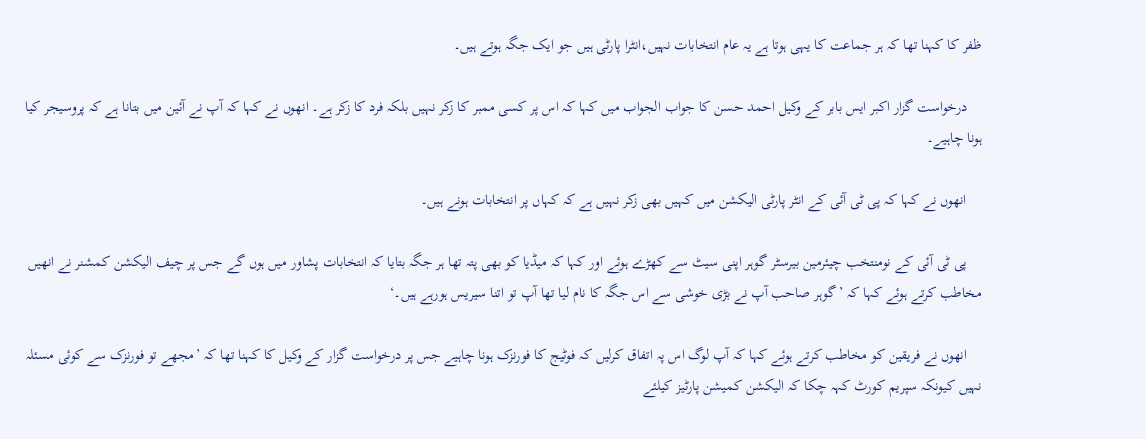ظفر کا کہنا تھا کہ ہر جماعت کا یہی ہوتا ہے یہ عام انتخابات نہیں،انٹرا پارٹی ہیں جو ایک جگہ ہوتے ہیں۔

    درخواست گزار اکبر ایس بابر کے وکیل احمد حسن کا جواب الجواب میں کہا کہ اس پر کسی ممبر کا زکر نہیں بلکہ فرد کا زکر ہے۔ انھوں نے کہا کہ آپ نے آئین میں بتانا ہے کہ پروسیجر کیا ہونا چاہیے۔

    انھوں نے کہا کہ پی ٹی آئی کے انٹر پارٹی الیکشن میں کہیں بھی زکر نہیں ہے کہ کہاں پر انتخابات ہونے ہیں۔

    پی ٹی آئی کے نومنتخب چیئرمین بیرسٹر گوہر اپنی سیٹ سے کھڑے ہوئے اور کہا کہ میڈیا کو بھی پتہ تھا ہر جگہ بتایا کہ انتخابات پشاور میں ہوں گے جس پر چیف الیکشن کمشنر نے انھیں مخاطب کرتے ہوئے کہا کہ ’گوہر صاحب آپ نے بڑی خوشی سے اس جگہ کا نام لیا تھا آپ تو اتنا سیریس ہورہے ہیں۔‘

    انھوں نے فریقین کو مخاطب کرتے ہوئے کہا کہ آپ لوگ اس پہ اتفاق کرلیں کہ فوٹیج کا فورنزک ہونا چاہیے جس پر درخواست گزار کے وکیل کا کہنا تھا کہ ’مجھے تو فورنزک سے کوئی مسئلہ نہیں کیونکہ سپریم کورٹ کہہ چکا کہ الیکشن کمیشن پارٹیز کیلئے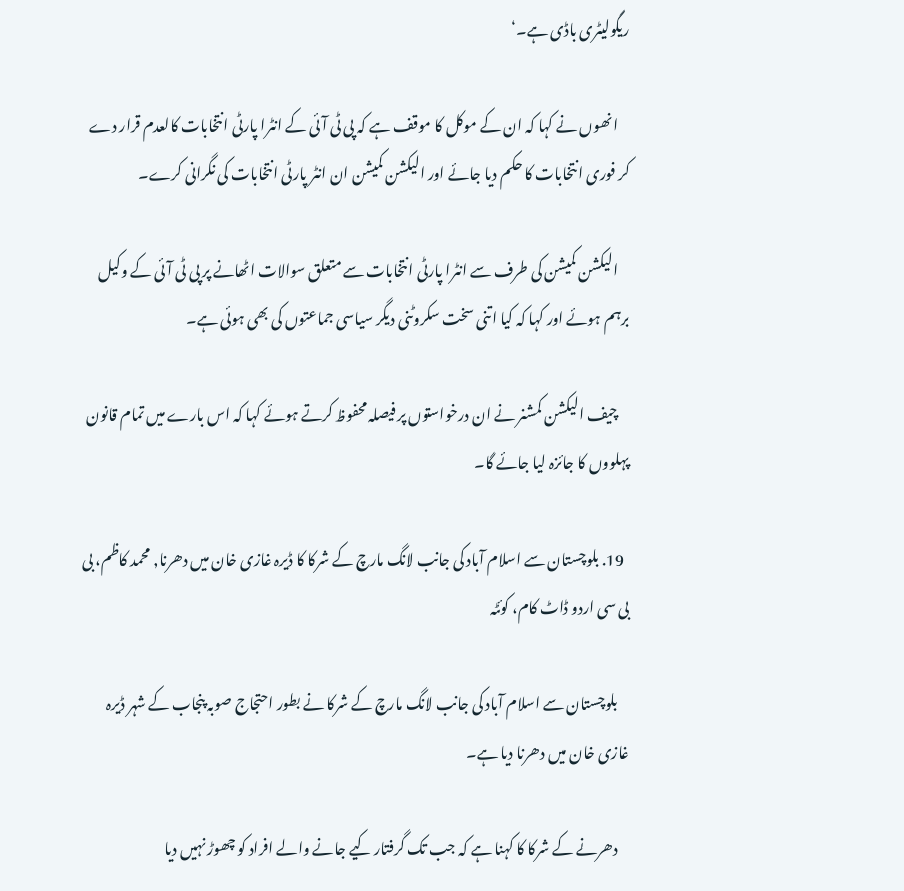ریگولیٹری باڈی ہے۔‘

    انھوں نے کہا کہ ان کے موکل کا موقف ہے کہ پی ٹی آئی کے انٹرا پارٹی انتخابات کالعدم قرار دے کر فوری انتخابات کا حکم دیا جائے اور الیکشن کمیشن ان انٹر پارٹی انتخابات کی نگرانی کرے۔

    الیکشن کمیشن کی طرف سے انٹرا پارٹی انتخابات سے متعلق سوالات اٹھانے پر پی ٹی آئی کے وکیل برہم ہوئے اور کہا کہ کیا اتنی سخت سکروٹنی دیگر سیاسی جماعتوں کی بھی ہوئی ہے۔

    چیف الیکشن کمشنر نے ان درخواستوں پر فیصلہ محفوظ کرتے ہوئے کہا کہ اس بارے میں تمام قانون پہلووں کا جائزہ لیا جائے گا۔

  19. بلوچستان سے اسلام آباد کی جانب لانگ مارچ کے شرکا کا ڈیرہ غازی خان میں دھرنا, محمد کاظم، بی بی سی اردو ڈاٹ کام، کوئٹہ

    بلوچستان سے اسلام آباد کی جانب لانگ مارچ کے شرکا نے بطور احتجاج صوبہ پنجاب کے شہر ڈیرہ غازی خان میں دھرنا دیا ہے۔

    دھرنے کے شرکا کا کہنا ہے کہ جب تک گرفتار کیے جانے والے افراد کو چھوڑ نہیں دیا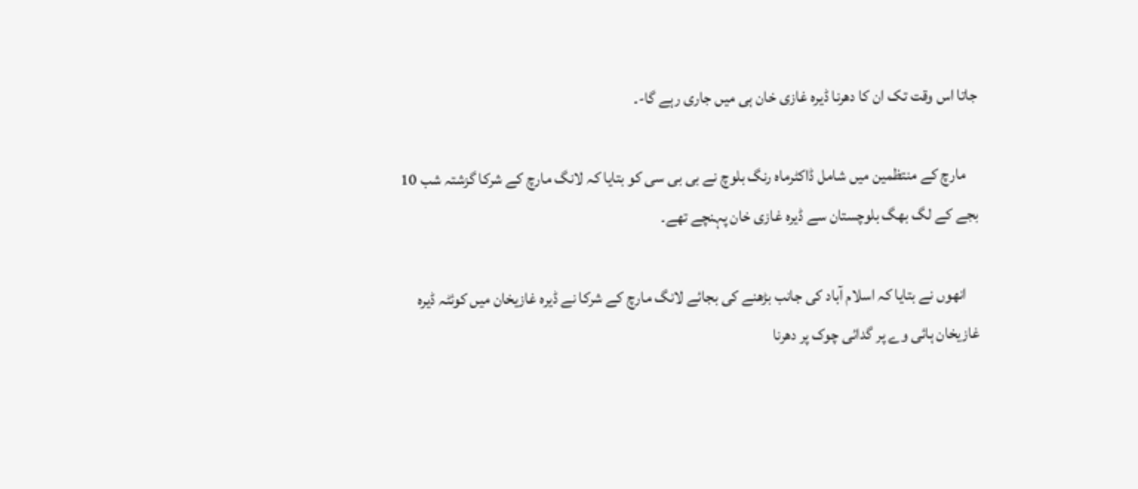جاتا اس وقت تک ان کا دھرنا ڈیرہ غازی خان ہی میں جاری رہے گا-۔

    مارچ کے منتظمین میں شامل ڈاکٹرماہ رنگ بلوچ نے بی بی سی کو بتایا کہ لانگ مارچ کے شرکا گزشتہ شب 10 بجے کے لگ بھگ بلوچستان سے ڈیرہ غازی خان پہنچے تھے۔

    انھوں نے بتایا کہ اسلام آباد کی جانب بڑھنے کی بجائے لانگ مارچ کے شرکا نے ڈیرہ غازیخان میں کوئٹہ ڈیرہ غازیخان ہائی وے پر گدائی چوک پر دھرنا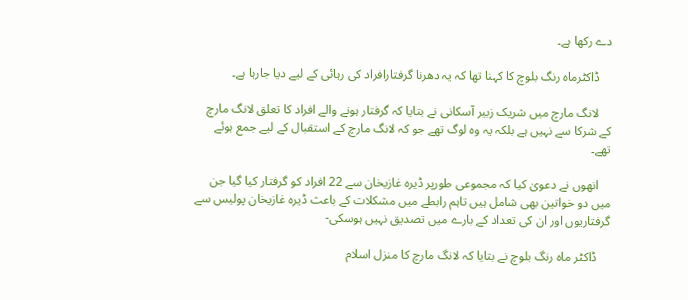دے رکھا ہے۔

    ڈاکٹرماہ رنگ بلوچ کا کہنا تھا کہ یہ دھرنا گرفتارافراد کی رہائی کے لیے دیا جارہا ہے۔

    لانگ مارچ میں شریک زبیر آسکانی نے بتایا کہ گرفتار ہونے والے افراد کا تعلق لانگ مارچ کے شرکا سے نہیں ہے بلکہ یہ وہ لوگ تھے جو کہ لانگ مارچ کے استقبال کے لیے جمع ہوئے تھے۔

    انھوں نے دعویٰ کیا کہ مجموعی طورپر ڈیرہ غازیخان سے 22 افراد کو گرفتار کیا گیا جن میں دو خواتین بھی شامل ہیں تاہم رابطے میں مشکلات کے باعث ڈیرہ غازیخان پولیس سے گرفتاریوں اور ان کی تعداد کے بارے میں تصدیق نہیں ہوسکی-

    ڈاکٹر ماہ رنگ بلوچ نے بتایا کہ لانگ مارچ کا منزل اسلام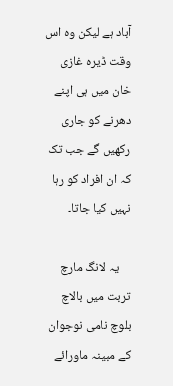آباد ہے لیکن وہ اس وقت ڈیرہ غازی خان میں ہی اپنے دھرنے کو جاری رکھیں گے جب تک کہ ان افراد کو رہا نہیں کیا جاتا۔

    یہ لانگ مارچ تربت میں بالاچ بلوچ نامی نوجوان کے مبینہ ماورائے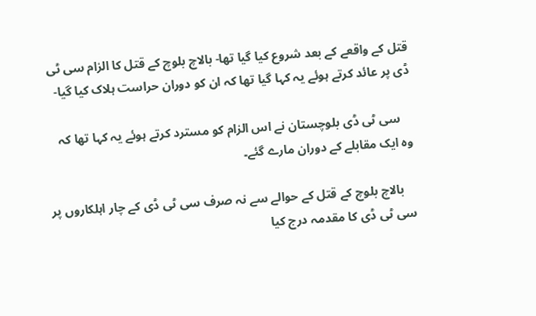قتل کے واقعے کے بعد شروع کیا گیا تھا- بالاچ بلوچ کے قتل کا الزام سی ٹی ڈی پر عائد کرتے ہوئے یہ کہا گیا تھا کہ ان کو دوران حراست ہلاک کیا گیا-

    سی ٹی ڈی بلوچستان نے اس الزام کو مسترد کرتے ہوئے یہ کہا تھا کہ وہ ایک مقابلے کے دوران مارے گئے۔

    بالاچ بلوچ کے قتل کے حوالے سے نہ صرف سی ٹی ڈی کے چار اہلکاروں پر سی ٹی ڈی کا مقدمہ درج کیا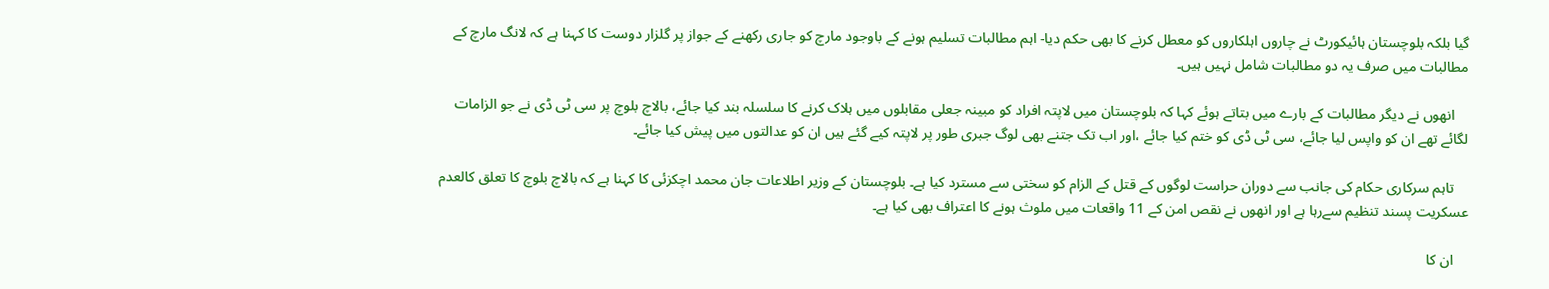گیا بلکہ بلوچستان ہائیکورٹ نے چاروں اہلکاروں کو معطل کرنے کا بھی حکم دیا- اہم مطالبات تسلیم ہونے کے باوجود مارچ کو جاری رکھنے کے جواز پر گلزار دوست کا کہنا ہے کہ لانگ مارچ کے مطالبات میں صرف یہ دو مطالبات شامل نہیں ہیں۔

    انھوں نے دیگر مطالبات کے بارے میں بتاتے ہوئے کہا کہ بلوچستان میں لاپتہ افراد کو مبینہ جعلی مقابلوں میں ہلاک کرنے کا سلسلہ بند کیا جائے، بالاچ بلوچ پر سی ٹی ڈی نے جو الزامات لگائے تھے ان کو واپس لیا جائے، سی ٹی ڈی کو ختم کیا جائے ،اور اب تک جتنے بھی لوگ جبری طور پر لاپتہ کیے گئے ہیں ان کو عدالتوں میں پیش کیا جائے۔

    تاہم سرکاری حکام کی جانب سے دوران حراست لوگوں کے قتل کے الزام کو سختی سے مسترد کیا ہے۔ بلوچستان کے وزیر اطلاعات جان محمد اچکزئی کا کہنا ہے کہ بالاچ بلوچ کا تعلق کالعدم عسکریت پسند تنظیم سےرہا ہے اور انھوں نے نقص امن کے 11 واقعات میں ملوث ہونے کا اعتراف بھی کیا ہے۔

    ان کا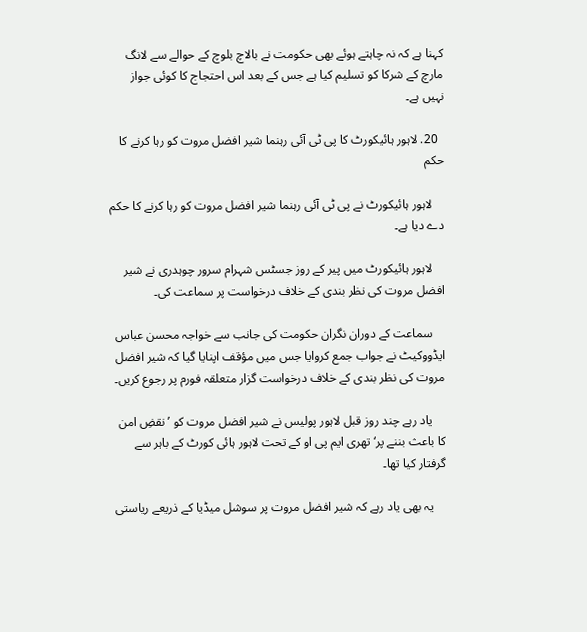کہنا ہے کہ نہ چاہتے ہوئے بھی حکومت نے بالاچ بلوچ کے حوالے سے لانگ مارچ کے شرکا کو تسلیم کیا ہے جس کے بعد اس احتجاج کا کوئی جواز نہیں ہے۔

  20. لاہور ہائیکورٹ کا پی ٹی آئی رہنما شیر افضل مروت کو رہا کرنے کا حکم

    لاہور ہائیکورٹ نے پی ٹی آئی رہنما شیر افضل مروت کو رہا کرنے کا حکم دے دیا ہے۔

    لاہور ہائیکورٹ میں پیر کے روز جسٹس شہرام سرور چوہدری نے شیر افضل مروت کی نظر بندی کے خلاف درخواست پر سماعت کی۔

    سماعت کے دوران نگران حکومت کی جانب سے خواجہ محسن عباس ایڈووکیٹ نے جواب جمع کروایا جس میں مؤقف اپنایا گیا کہ شیر افضل مروت کی نظر بندی کے خلاف درخواست گزار متعلقہ فورم پر رجوع کریں۔

    یاد رہے چند روز قبل لاہور پولیس نے شیر افضل مروت کو ’نقضِ امن کا باعث بننے پر‘ تھری ایم پی او کے تحت لاہور ہائی کورٹ کے باہر سے گرفتار کیا تھا۔

    یہ بھی یاد رہے کہ شیر افضل مروت پر سوشل میڈیا کے ذریعے ریاستی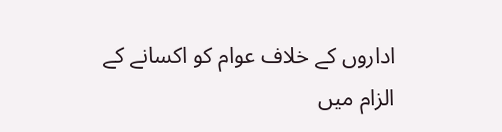اداروں کے خلاف عوام کو اکسانے کے الزام میں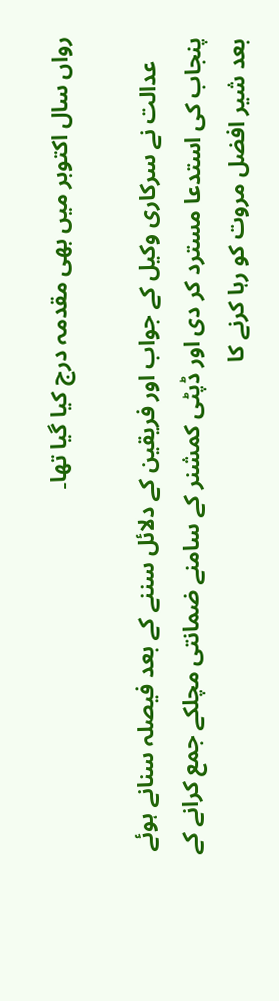رواں سال اکتوبر میں بھی مقدمہ درج کیا گیا تھا۔

    عدالت نے سرکاری وکیل کے جواب اور فریقین کے دلائل سننے کے بعد فیصلہ سنانے ہوئے پنجاب کی استدعا مسترد کر دی اور ڈپٹی کمشنر کے سامنے ضمانتی مچلکے جمع کرانے کے بعد شیر افضل مروت کو رہا کرنے کا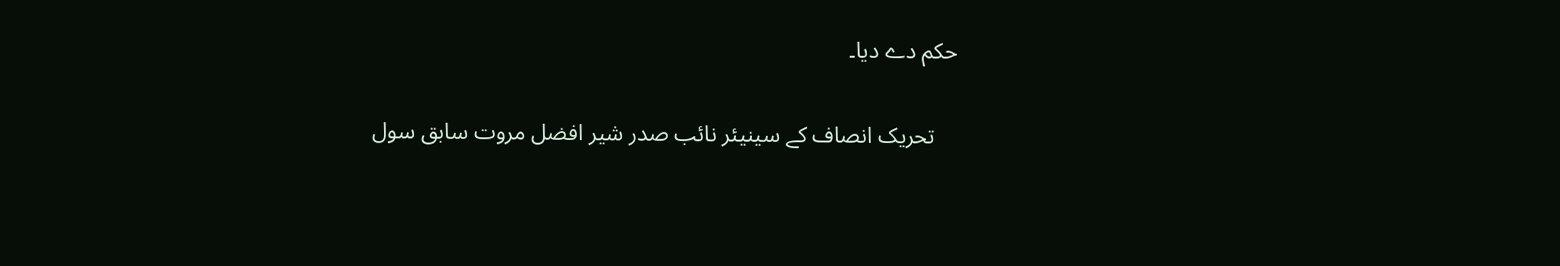حکم دے دیا۔

    تحریک انصاف کے سینیئر نائب صدر شیر افضل مروت سابق سول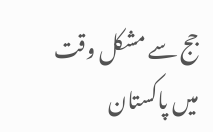جج سے مشکل وقت میں پاکستان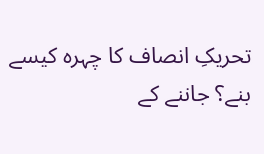تحریکِ انصاف کا چہرہ کیسے بنے؟ جاننے کے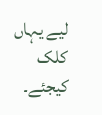لیے یہاں کلک کیجئے۔